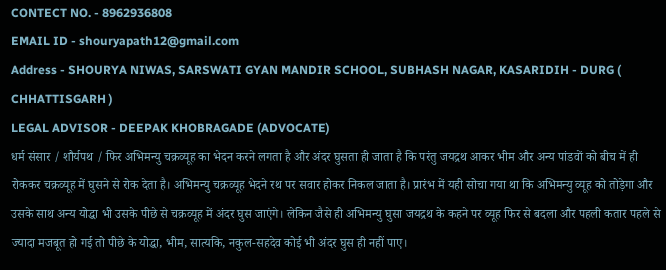CONTECT NO. - 8962936808
EMAIL ID - shouryapath12@gmail.com
Address - SHOURYA NIWAS, SARSWATI GYAN MANDIR SCHOOL, SUBHASH NAGAR, KASARIDIH - DURG ( CHHATTISGARH )
LEGAL ADVISOR - DEEPAK KHOBRAGADE (ADVOCATE)
धर्म संसार / शौर्यपथ / फिर अभिमन्यु चक्रव्यूह का भेदन करने लगता है और अंदर घुसता ही जाता है कि परंतु जयद्रथ आकर भीम और अन्य पांडवों को बीच में ही रोककर चक्रव्यूह में घुसने से रोक देता है। अभिमन्यु चक्रव्यूह भेदने रथ पर सवार होकर निकल जाता है। प्रारंभ में यही सोचा गया था कि अभिमन्यु व्यूह को तोड़ेगा और उसके साथ अन्य योद्धा भी उसके पीछे से चक्रव्यूह में अंदर घुस जाएंगे। लेकिन जैसे ही अभिमन्यु घुसा जयद्रथ के कहने पर व्यूह फिर से बदला और पहली कतार पहले से ज्यादा मजबूत हो गई तो पीछे के योद्धा, भीम, सात्यकि, नकुल-सहदेव कोई भी अंदर घुस ही नहीं पाए।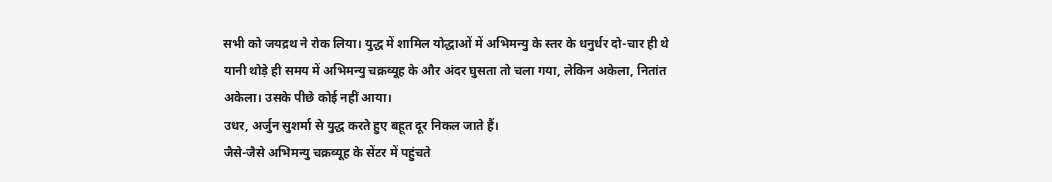सभी को जयद्रथ ने रोक लिया। युद्ध में शामिल योद्धाओं में अभिमन्यु के स्तर के धनुर्धर दो-चार ही थे यानी थोड़े ही समय में अभिमन्यु चक्रव्यूह के और अंदर घुसता तो चला गया, लेकिन अकेला, नितांत अकेला। उसके पीछे कोई नहीं आया।
उधर, अर्जुन सुशर्मा से युद्ध करते हुए बहूत दूर निकल जाते हैं।
जैसे-जैसे अभिमन्यु चक्रव्यूह के सेंटर में पहुंचते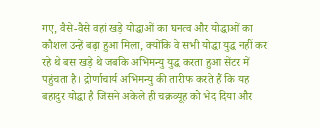गए, वैसे-वैसे वहां खड़े योद्धाओं का घनत्व और योद्धाओं का कौशल उन्हें बढ़ा हुआ मिला, क्योंकि वे सभी योद्धा युद्ध नहीं कर रहे थे बस खड़े थे जबकि अभिमन्यु युद्ध करता हुआ सेंटर में पहुंचता है। द्रोर्णाचार्य अभिमन्यु की तारीफ करते हैं कि यह बहादुर योद्धा है जिसने अकेले ही चक्रव्यूह को भेद दिया और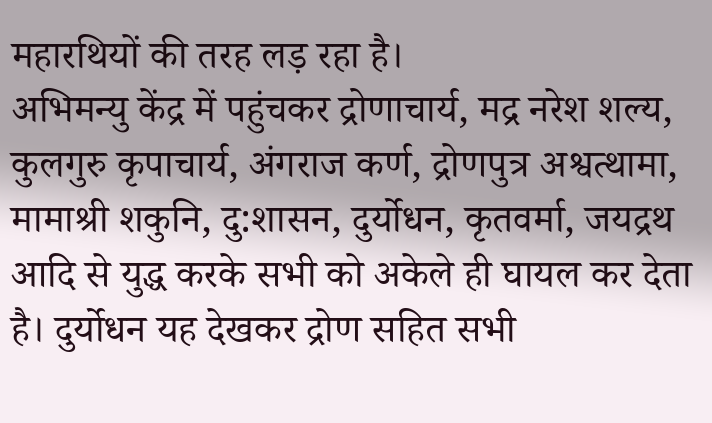महारथियों की तरह लड़ रहा है।
अभिमन्यु केंद्र में पहुंचकर द्रोणाचार्य, मद्र नरेश शल्य, कुलगुरु कृपाचार्य, अंगराज कर्ण, द्रोणपुत्र अश्वत्थामा, मामाश्री शकुनि, दु:शासन, दुर्योधन, कृतवर्मा, जयद्रथ आदि से युद्ध करके सभी को अकेले ही घायल कर देता है। दुर्योधन यह देखकर द्रोण सहित सभी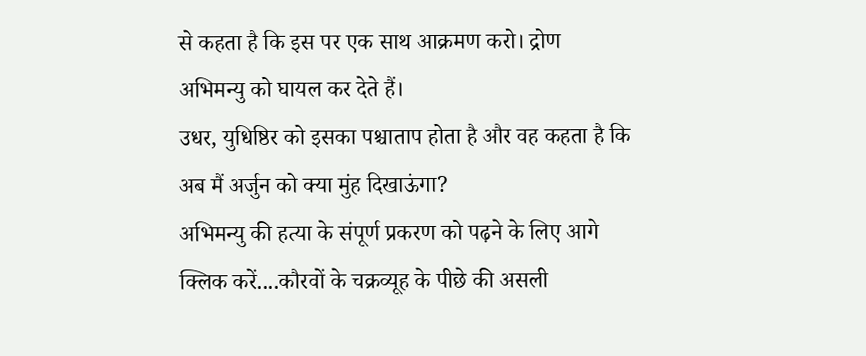से कहता है कि इस पर एक साथ आक्रमण करो। द्रोण अभिमन्यु को घायल कर देते हैं।
उधर, युधिष्ठिर को इसका पश्चाताप होता है और वह कहता है कि अब मैं अर्जुन को क्या मुंह दिखाऊंगा?
अभिमन्यु की हत्या के संपूर्ण प्रकरण को पढ़ने के लिए आगे क्लिक करें....कौरवों के चक्रव्यूह के पीछे की असली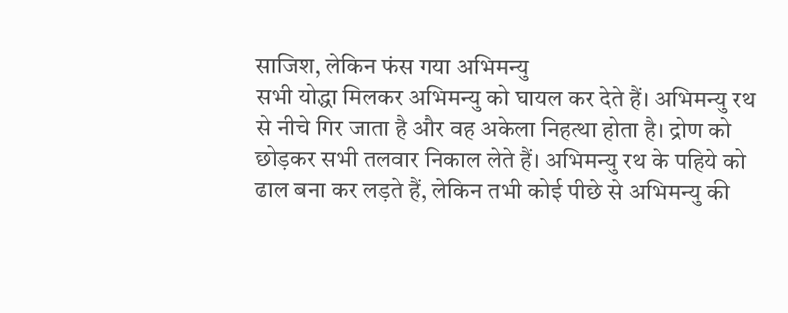साजिश, लेकिन फंस गया अभिमन्यु
सभी योद्धा मिलकर अभिमन्यु को घायल कर देते हैं। अभिमन्यु रथ से नीचे गिर जाता है और वह अकेला निहत्था होता है। द्रोण को छोड़कर सभी तलवार निकाल लेते हैं। अभिमन्यु रथ के पहिये को ढाल बना कर लड़ते हैं, लेकिन तभी कोई पीछे से अभिमन्यु की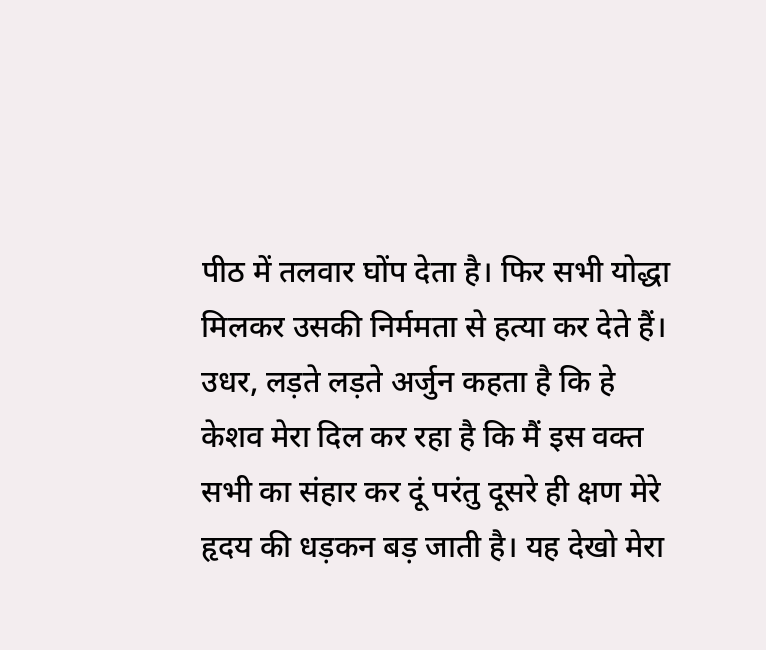पीठ में तलवार घोंप देता है। फिर सभी योद्धा मिलकर उसकी निर्ममता से हत्या कर देते हैं।
उधर, लड़ते लड़ते अर्जुन कहता है कि हे केशव मेरा दिल कर रहा है कि मैं इस वक्त सभी का संहार कर दूं परंतु दूसरे ही क्षण मेरे हृदय की धड़कन बड़ जाती है। यह देखो मेरा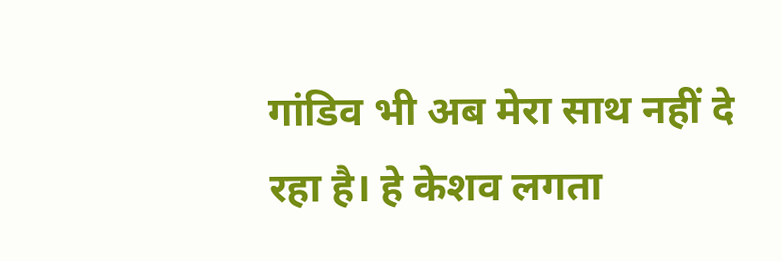गांडिव भी अब मेरा साथ नहीं दे रहा है। हे केशव लगता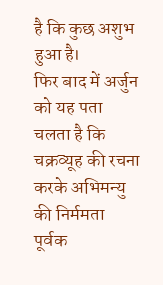है कि कुछ अशुभ हुआ है।
फिर बाद में अर्जुन को यह पता चलता है कि चक्रव्यूह की रचना करके अभिमन्यु की निर्ममता पूर्वक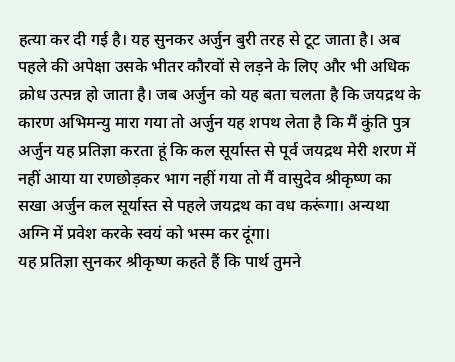हत्या कर दी गई है। यह सुनकर अर्जुन बुरी तरह से टूट जाता है। अब पहले की अपेक्षा उसके भीतर कौरवों से लड़ने के लिए और भी अधिक क्रोध उत्पन्न हो जाता है। जब अर्जुन को यह बता चलता है कि जयद्रथ के कारण अभिमन्यु मारा गया तो अर्जुन यह शपथ लेता है कि मैं कुंति पुत्र अर्जुन यह प्रतिज्ञा करता हूं कि कल सूर्यास्त से पूर्व जयद्रथ मेरी शरण में नहीं आया या रणछोड़कर भाग नहीं गया तो मैं वासुदेव श्रीकृष्ण का सखा अर्जुन कल सूर्यास्त से पहले जयद्रथ का वध करूंगा। अन्यथा अग्नि में प्रवेश करके स्वयं को भस्म कर दूंगा।
यह प्रतिज्ञा सुनकर श्रीकृष्ण कहते हैं कि पार्थ तुमने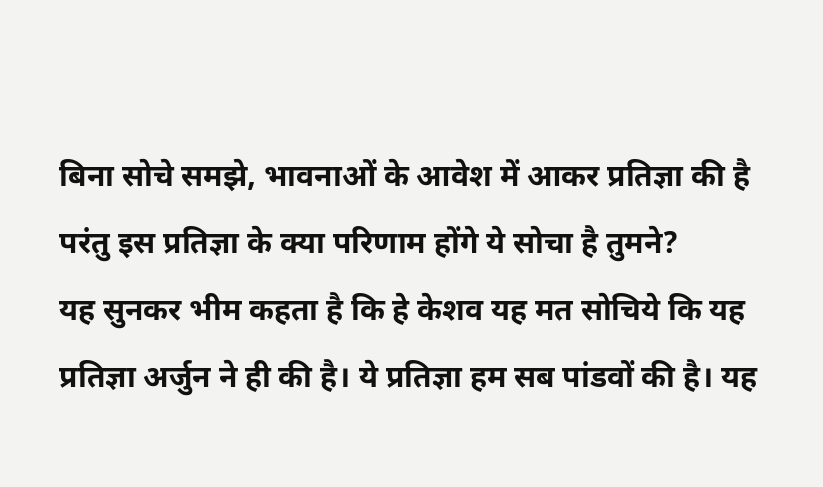बिना सोचे समझे, भावनाओं के आवेश में आकर प्रतिज्ञा की है परंतु इस प्रतिज्ञा के क्या परिणाम होंगे ये सोचा है तुमने?
यह सुनकर भीम कहता है कि हे केशव यह मत सोचिये कि यह प्रतिज्ञा अर्जुन ने ही की है। ये प्रतिज्ञा हम सब पांडवों की है। यह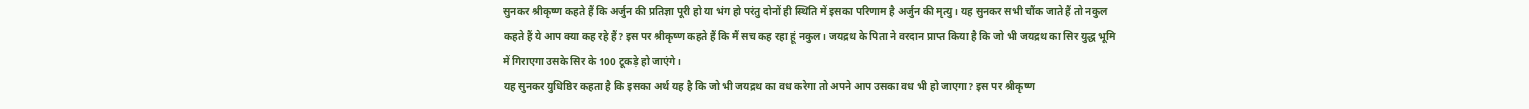सुनकर श्रीकृष्ण कहते हैं कि अर्जुन की प्रतिज्ञा पूरी हो या भंग हो परंतु दोनों ही स्थिति में इसका परिणाम है अर्जुन की मृत्यु। यह सुनकर सभी चौंक जाते हैं तो नकुल कहते हैं ये आप क्या कह रहे हैं? इस पर श्रीकृष्ण कहते हैं कि मैं सच कह रहा हूं नकुल। जयद्रथ के पिता ने वरदान प्राप्त किया है कि जो भी जयद्रथ का सिर युद्ध भूमि में गिराएगा उसके सिर के 100 टूकड़े हो जाएंगे।
यह सुनकर युधिष्ठिर कहता है कि इसका अर्थ यह है कि जो भी जयद्रथ का वध करेगा तो अपने आप उसका वध भी हो जाएगा? इस पर श्रीकृष्ण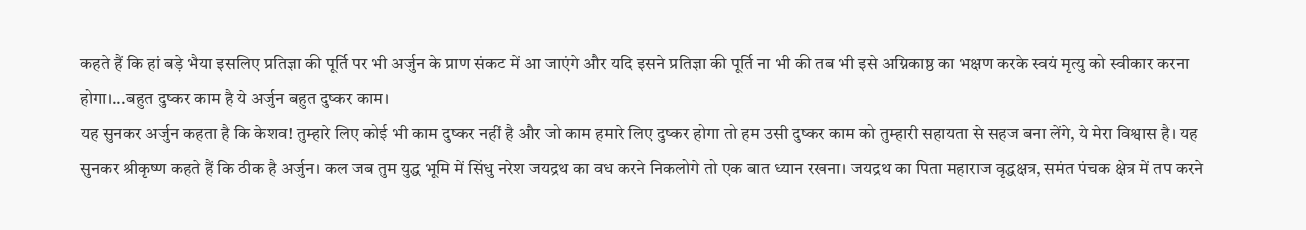कहते हैं कि हां बड़े भैया इसलिए प्रतिज्ञा की पूर्ति पर भी अर्जुन के प्राण संकट में आ जाएंगे और यदि इसने प्रतिज्ञा की पूर्ति ना भी की तब भी इसे अग्निकाष्ठ का भक्षण करके स्वयं मृत्यु को स्वीकार करना होगा।...बहुत दुष्कर काम है ये अर्जुन बहुत दुष्कर काम।
यह सुनकर अर्जुन कहता है कि केशव! तुम्हारे लिए कोई भी काम दुष्कर नहीं है और जो काम हमारे लिए दुष्कर होगा तो हम उसी दुष्कर काम को तुम्हारी सहायता से सहज बना लेंगे, ये मेरा विश्वास है। यह सुनकर श्रीकृष्ण कहते हैं कि ठीक है अर्जुन। कल जब तुम युद्ध भूमि में सिंधु नरेश जयद्रथ का वध करने निकलोगे तो एक बात ध्यान रखना। जयद्रथ का पिता महाराज वृद्धक्षत्र, समंत पंचक क्षेत्र में तप करने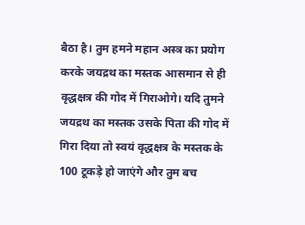बैठा है। तुम हमने महान अस्त्र का प्रयोग करके जयद्रथ का मस्तक आसमान से ही वृद्धक्षत्र की गोद में गिराओगे। यदि तुमने जयद्रथ का मस्तक उसके पिता की गोद में गिरा दिया तो स्वयं वृद्धक्षत्र के मस्तक के 100 टूकड़े हो जाएंगे और तुम बच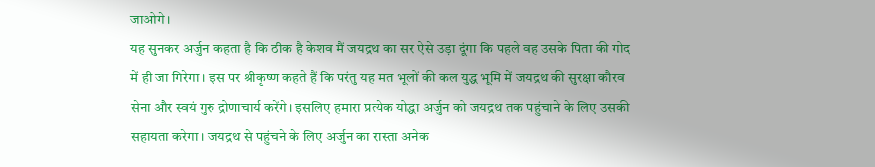जाओगे।
यह सुनकर अर्जुन कहता है कि ठीक है केशव मैं जयद्रथ का सर ऐसे उड़ा दूंगा कि पहले वह उसके पिता की गोद में ही जा गिरेगा। इस पर श्रीकृष्ण कहते हैं कि परंतु यह मत भूलों की कल युद्ध भूमि में जयद्रथ की सुरक्षा कौरव सेना और स्वयं गुरु द्रोणाचार्य करेंगे। इसलिए हमारा प्रत्येक योद्धा अर्जुन को जयद्रथ तक पहुंचाने के लिए उसकी सहायता करेगा। जयद्रथ से पहुंचने के लिए अर्जुन का रास्ता अनेक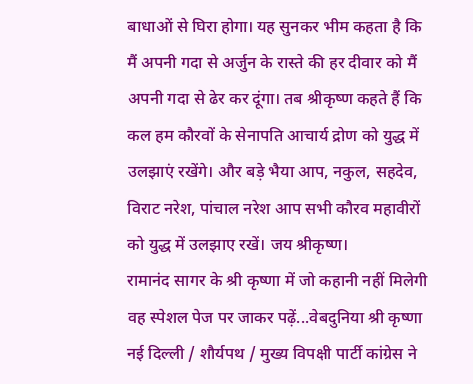बाधाओं से घिरा होगा। यह सुनकर भीम कहता है कि मैं अपनी गदा से अर्जुन के रास्ते की हर दीवार को मैं अपनी गदा से ढेर कर दूंगा। तब श्रीकृष्ण कहते हैं कि कल हम कौरवों के सेनापति आचार्य द्रोण को युद्ध में उलझाएं रखेंगे। और बड़े भैया आप, नकुल, सहदेव, विराट नरेश, पांचाल नरेश आप सभी कौरव महावीरों को युद्ध में उलझाए रखें। जय श्रीकृष्ण।
रामानंद सागर के श्री कृष्णा में जो कहानी नहीं मिलेगी वह स्पेशल पेज पर जाकर पढ़ें...वेबदुनिया श्री कृष्णा
नई दिल्ली / शौर्यपथ / मुख्य विपक्षी पार्टी कांग्रेस ने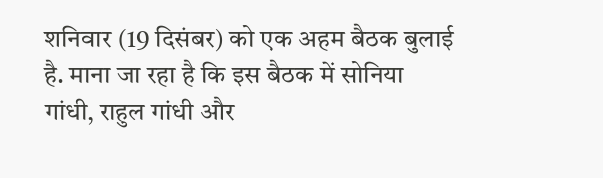शनिवार (19 दिसंबर) को एक अहम बैठक बुलाई है. माना जा रहा है कि इस बैठक में सोनिया गांधी, राहुल गांधी और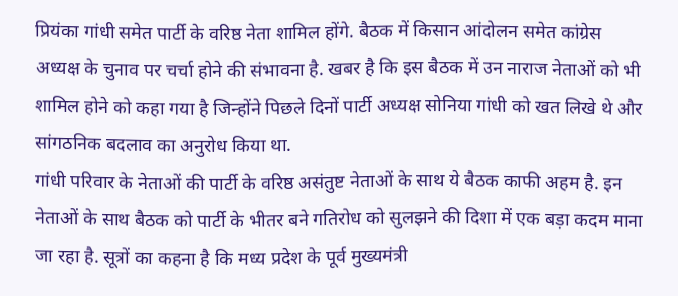प्रियंका गांधी समेत पार्टी के वरिष्ठ नेता शामिल होंगे. बैठक में किसान आंदोलन समेत कांग्रेस अध्यक्ष के चुनाव पर चर्चा होने की संभावना है. खबर है कि इस बैठक में उन नाराज नेताओं को भी शामिल होने को कहा गया है जिन्होंने पिछले दिनों पार्टी अध्यक्ष सोनिया गांधी को खत लिखे थे और सांगठनिक बदलाव का अनुरोध किया था.
गांधी परिवार के नेताओं की पार्टी के वरिष्ठ असंतुष्ट नेताओं के साथ ये बैठक काफी अहम है. इन नेताओं के साथ बैठक को पार्टी के भीतर बने गतिरोध को सुलझने की दिशा में एक बड़ा कदम माना जा रहा है. सूत्रों का कहना है कि मध्य प्रदेश के पूर्व मुख्यमंत्री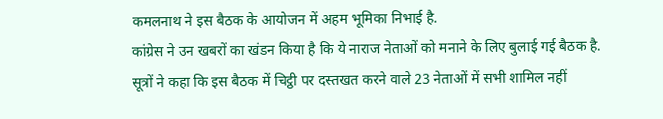कमलनाथ ने इस बैठक के आयोजन में अहम भूमिका निभाई है.
कांग्रेस ने उन खबरों का खंडन किया है कि ये नाराज नेताओं को मनाने के लिए बुलाई गई बैठक है. सूत्रों ने कहा कि इस बैठक में चिट्ठी पर दस्तखत करने वाले 23 नेताओं में सभी शामिल नहीं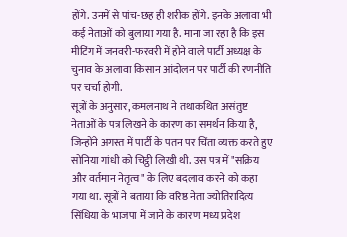होंगे. उनमें से पांच-छह ही शरीक होंगे. इनके अलावा भी कई नेताओं को बुलाया गया है. माना जा रहा है कि इस मीटिंग में जनवरी-फरवरी में होने वाले पार्टी अध्यक्ष के चुनाव के अलावा किसान आंदोलन पर पार्टी की रणनीति पर चर्चा होगी.
सूत्रों के अनुसार, कमलनाथ ने तथाकथित असंतुष्ट नेताओं के पत्र लिखने के कारण का समर्थन किया है, जिन्होंने अगस्त में पार्टी के पतन पर चिंता व्यक्त करते हुए सोनिया गांधी को चिट्ठी लिखी थी. उस पत्र में "सक्रिय और वर्तमान नेतृत्व" के लिए बदलाव करने को कहा गया था. सूत्रों ने बताया कि वरिष्ठ नेता ज्योतिरादित्य सिंधिया के भाजपा में जाने के कारण मध्य प्रदेश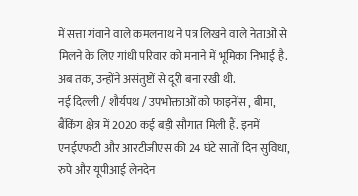में सत्ता गंवाने वाले कमलनाथ ने पत्र लिखने वाले नेताओं से मिलने के लिए गांधी परिवार को मनाने में भूमिका निभाई है. अब तक, उन्होंने असंतुष्टों से दूरी बना रखी थी.
नई दिल्ली / शौर्यपथ / उपभोक्ताओं को फाइनेंस , बीमा, बैंकिंग क्षेत्र में 2020 कई बड़ी सौगात मिली हैं. इनमें एनईएफटी और आरटीजीएस की 24 घंटे सातों दिन सुविधा, रुपे और यूपीआई लेनदेन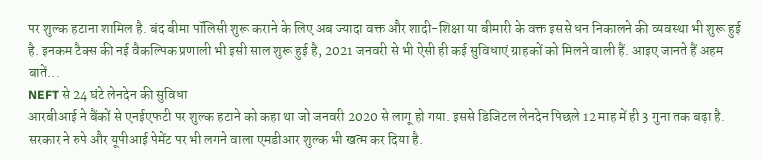पर शुल्क हटाना शामिल है. बंद बीमा पॉलिसी शुरू कराने के लिए अब ज्यादा वक्त और शादी-शिक्षा या बीमारी के वक्त इससे धन निकालने की व्यवस्था भी शुरू हुई है. इनकम टैक्स की नई वैकल्पिक प्रणाली भी इसी साल शुरू हुई है, 2021 जनवरी से भी ऐसी ही कई सुविधाएं ग्राहकों को मिलने वाली हैं. आइए जानते हैं अहम बातें...
NEFT से 24 घंटे लेनदेन की सुविधा
आरबीआई ने बैंकों से एनईएफटी पर शुल्क हटाने को कहा था जो जनवरी 2020 से लागू हो गया. इससे डिजिटल लेनदेन पिछले 12 माह में ही 3 गुना तक बढ़ा है. सरकार ने रुपे और यूपीआई पेमेंट पर भी लगने वाला एमडीआर शुल्क भी खत्म कर दिया है.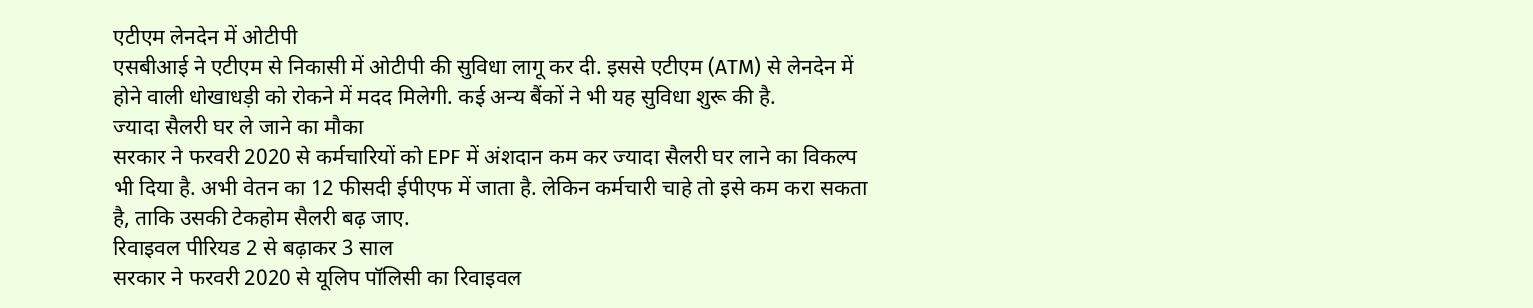एटीएम लेनदेन में ओटीपी
एसबीआई ने एटीएम से निकासी में ओटीपी की सुविधा लागू कर दी. इससे एटीएम (ATM) से लेनदेन में होने वाली धोखाधड़ी को रोकने में मदद मिलेगी. कई अन्य बैंकों ने भी यह सुविधा शुरू की है.
ज्यादा सैलरी घर ले जाने का मौका
सरकार ने फरवरी 2020 से कर्मचारियों को EPF में अंशदान कम कर ज्यादा सैलरी घर लाने का विकल्प भी दिया है. अभी वेतन का 12 फीसदी ईपीएफ में जाता है. लेकिन कर्मचारी चाहे तो इसे कम करा सकता है, ताकि उसकी टेकहोम सैलरी बढ़ जाए.
रिवाइवल पीरियड 2 से बढ़ाकर 3 साल
सरकार ने फरवरी 2020 से यूलिप पॉलिसी का रिवाइवल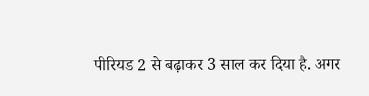पीरियड 2 से बढ़ाकर 3 साल कर दिया है. अगर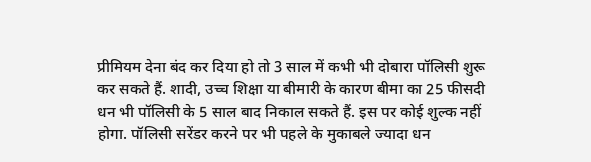प्रीमियम देना बंद कर दिया हो तो 3 साल में कभी भी दोबारा पॉलिसी शुरू कर सकते हैं. शादी, उच्च शिक्षा या बीमारी के कारण बीमा का 25 फीसदी धन भी पॉलिसी के 5 साल बाद निकाल सकते हैं. इस पर कोई शुल्क नहीं होगा. पॉलिसी सरेंडर करने पर भी पहले के मुकाबले ज्यादा धन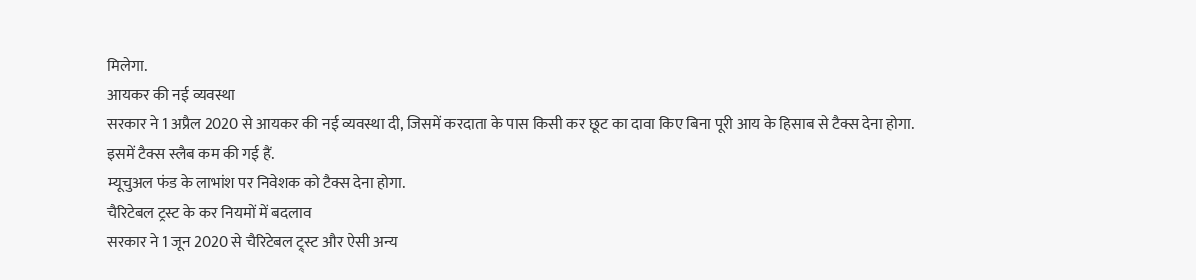मिलेगा.
आयकर की नई व्यवस्था
सरकार ने 1 अप्रैल 2020 से आयकर की नई व्यवस्था दी, जिसमें करदाता के पास किसी कर छूट का दावा किए बिना पूरी आय के हिसाब से टैक्स देना होगा. इसमें टैक्स स्लैब कम की गई हैं.
म्यूचुअल फंड के लाभांश पर निवेशक को टैक्स देना होगा.
चैरिटेबल ट्रस्ट के कर नियमों में बदलाव
सरकार ने 1 जून 2020 से चैरिटेबल ट्र्स्ट और ऐसी अन्य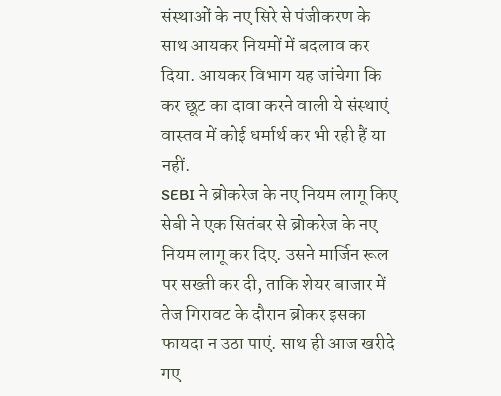संस्थाओं के नए सिरे से पंजीकरण के साथ आयकर नियमों में बदलाव कर दिया. आयकर विभाग यह जांचेगा कि कर छूट का दावा करने वाली ये संस्थाएं वास्तव में कोई धर्मार्थ कर भी रही हैं या नहीं.
SEBI ने ब्रोकरेज के नए नियम लागू किए
सेबी ने एक सितंबर से ब्रोकरेज के नए नियम लागू कर दिए. उसने मार्जिन रूल पर सख्ती कर दी, ताकि शेयर बाजार में तेज गिरावट के दौरान ब्रोकर इसका फायदा न उठा पाएं. साथ ही आज खरीदे गए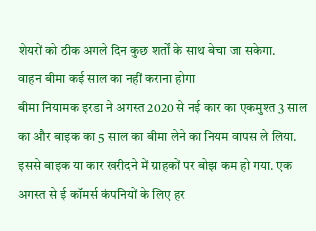शेयरों को ठीक अगले दिन कुछ शर्तों के साथ बेचा जा सकेगा.
वाहन बीमा कई साल का नहीं कराना होगा
बीमा नियामक इरडा ने अगस्त 2020 से नई कार का एकमुश्त 3 साल का और बाइक का 5 साल का बीमा लेने का नियम वापस ले लिया. इससे बाइक या कार खरीदने में ग्राहकों पर बोझ कम हो गया. एक अगस्त से ई कॉमर्स कंपनियों के लिए हर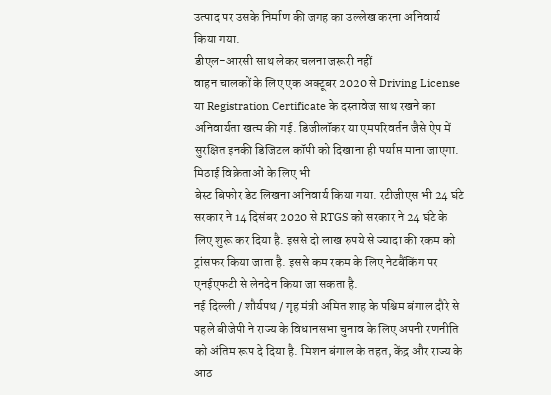उत्पाद पर उसके निर्माण की जगह का उल्लेख करना अनिवार्य किया गया.
डीएल-आरसी साथ लेकर चलना जरूरी नहीं
वाहन चालकों के लिए एक अक्टूबर 2020 से Driving License या Registration Certificate के दस्तावेज साथ रखने का अनिवार्यता खत्म की गई. डिजीलॉकर या एमपरिवर्तन जैसे ऐप में सुरक्षित इनकी डिजिटल कॉपी को दिखाना ही पर्याप्त माना जाएगा. मिठाई विक्रेताओं के लिए भी
बेस्ट बिफोर डेट लिखना अनिवार्य किया गया. रटीजीएस भी 24 घंटे
सरकार ने 14 दिसंबर 2020 से RTGS को सरकार ने 24 घंटे के लिए शुरू कर दिया है. इससे दो लाख रुपये से ज्यादा की रकम को ट्रांसफर किया जाता है. इससे कम रकम के लिए नेटबैंकिंग पर एनईएफटी से लेनदेन किया जा सकता है.
नई दिल्ली / शौर्यपथ / गृह मंत्री अमित शाह के पश्चिम बंगाल दौरे से पहले बीजेपी ने राज्य के विधानसभा चुनाव के लिए अपनी रणनीति को अंतिम रूप दे दिया है. मिशन बंगाल के तहत, केंद्र और राज्य के आठ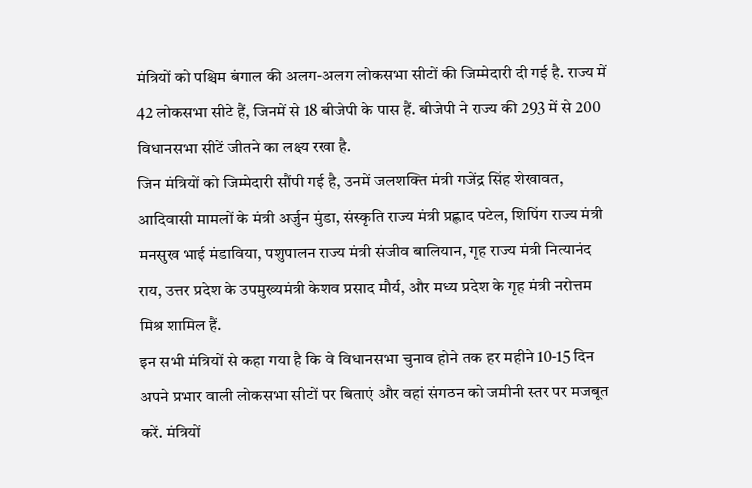मंत्रियों को पश्चिम बंगाल की अलग-अलग लोकसभा सीटों की जिम्मेदारी दी गई है. राज्य में 42 लोकसभा सीटे हैं, जिनमें से 18 बीजेपी के पास हैं. बीजेपी ने राज्य की 293 में से 200 विधानसभा सीटें जीतने का लक्ष्य रखा है.
जिन मंत्रियों को जिम्मेदारी सौंपी गई है, उनमें जलशक्ति मंत्री गजेंद्र सिंह शेखावत, आदिवासी मामलों के मंत्री अर्जुन मुंडा, संस्कृति राज्य मंत्री प्रह्लाद पटेल, शिपिंग राज्य मंत्री मनसुख भाई मंडाविया, पशुपालन राज्य मंत्री संजीव बालियान, गृह राज्य मंत्री नित्यानंद राय, उत्तर प्रदेश के उपमुख्यमंत्री केशव प्रसाद मौर्य, और मध्य प्रदेश के गृह मंत्री नरोत्तम मिश्र शामिल हैं.
इन सभी मंत्रियों से कहा गया है कि वे विधानसभा चुनाव होने तक हर महीने 10-15 दिन अपने प्रभार वाली लोकसभा सीटों पर बिताएं और वहां संगठन को जमीनी स्तर पर मजबूत करें. मंत्रियों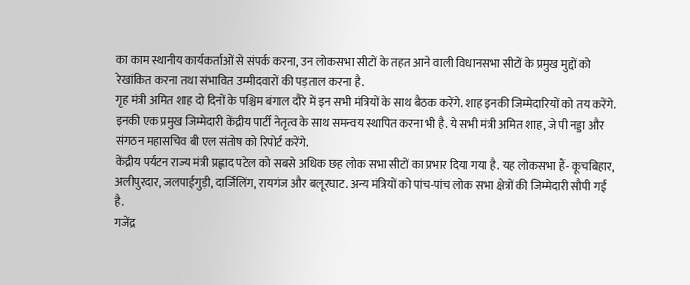का काम स्थानीय कार्यकर्ताओं से संपर्क करना, उन लोकसभा सीटों के तहत आने वाली विधानसभा सीटों के प्रमुख मुद्दों को रेखांकित करना तथा संभावित उम्मीदवारों की पड़ताल करना है.
गृह मंत्री अमित शाह दो दिनों के पश्चिम बंगाल दौरे में इन सभी मंत्रियों के साथ बैठक करेंगे. शाह इनकी जिम्मेदारियों को तय करेंगे. इनकी एक प्रमुख जिम्मेदारी केंद्रीय पार्टी नेतृत्व के साथ समन्वय स्थापित करना भी है. ये सभी मंत्री अमित शाह, जे पी नड्डा और संगठन महासचिव बी एल संतोष को रिपोर्ट करेंगे.
केंद्रीय पर्यटन राज्य मंत्री प्रह्लाद पटेल को सबसे अधिक छह लोक सभा सीटों का प्रभार दिया गया है. यह लोकसभा हैं- कूचबिहार, अलीपुरदार, जलपाईगुड़ी, दार्जिलिंग, रायगंज और बलूरघाट. अन्य मंत्रियों को पांच-पांच लोक सभा क्षेत्रों की जिम्मेदारी सौपी गई है.
गजेंद्र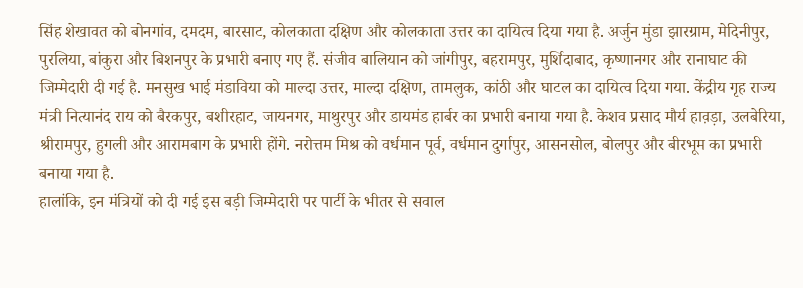सिंह शेखावत को बोनगांव, दमदम, बारसाट, कोलकाता दक्षिण और कोलकाता उत्तर का दायित्व दिया गया है. अर्जुन मुंडा झारग्राम, मेदिनीपुर, पुरलिया, बांकुरा और बिशनपुर के प्रभारी बनाए गए हैं. संजीव बालियान को जांगीपुर, बहरामपुर, मुर्शिदाबाद, कृष्णानगर और रानाघाट की जिम्मेदारी दी गई है. मनसुख भाई मंडाविया को माल्दा उत्तर, माल्दा दक्षिण, तामलुक, कांठी और घाटल का दायित्व दिया गया. केंद्रीय गृह राज्य मंत्री नित्यानंद राय को बैरकपुर, बशीरहाट, जायनगर, माथुरपुर और डायमंड हार्बर का प्रभारी बनाया गया है. केशव प्रसाद मौर्य हाव़ड़ा, उलबेरिया, श्रीरामपुर, हुगली और आरामबाग के प्रभारी होंगे. नरोत्तम मिश्र को वर्धमान पूर्व, वर्धमान दुर्गापुर, आसनसोल, बोलपुर और बीरभूम का प्रभारी बनाया गया है.
हालांकि, इन मंत्रियों को दी गई इस बड़ी जिम्मेदारी पर पार्टी के भीतर से सवाल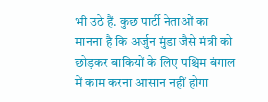भी उठे हैं. कुछ पार्टी नेताओं का मानना है कि अर्जुन मुंडा जैसे मंत्री को छोड़कर बाकियों के लिए पश्चिम बंगाल में काम करना आसान नहीं होगा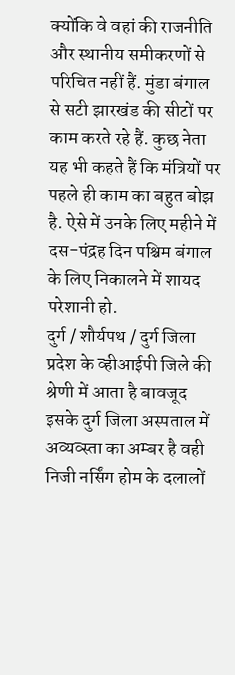क्योंकि वे वहां की राजनीति और स्थानीय समीकरणों से परिचित नहीं हैं. मुंडा बंगाल से सटी झारखंड की सीटों पर काम करते रहे हैं. कुछ नेता यह भी कहते हैं कि मंत्रियों पर पहले ही काम का बहुत बोझ है. ऐसे में उनके लिए महीने में दस-पंद्रह दिन पश्चिम बंगाल के लिए निकालने में शायद परेशानी हो.
दुर्ग / शौर्यपथ / दुर्ग जिला प्रदेश के व्हीआईपी जिले की श्रेणी में आता है बावजूद इसके दुर्ग जिला अस्पताल में अव्यव्स्ता का अम्बर है वही निजी नर्सिंग होम के दलालों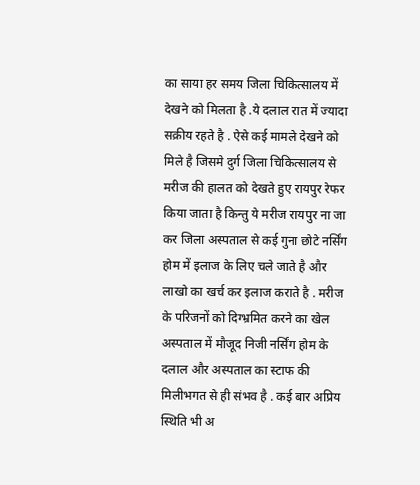का साया हर समय जिला चिकित्सालय में देखने को मिलता है .ये दलाल रात में ज्यादा सक्रीय रहते है . ऐसे कई मामले देखने को मिले है जिसमे दुर्ग जिला चिकित्सालय से मरीज की हालत को देखते हुए रायपुर रेफर किया जाता है किन्तु ये मरीज रायपुर ना जा कर जिला अस्पताल से कई गुना छोटे नर्सिंग होम में इलाज के लिए चले जाते है और लाखो का खर्च कर इलाज कराते है . मरीज के परिजनों को दिग्भ्रमित करने का खेल अस्पताल में मौजूद निजी नर्सिंग होम के दलाल और अस्पताल का स्टाफ की मिलीभगत से ही संभव है . कई बार अप्रिय स्थिति भी अ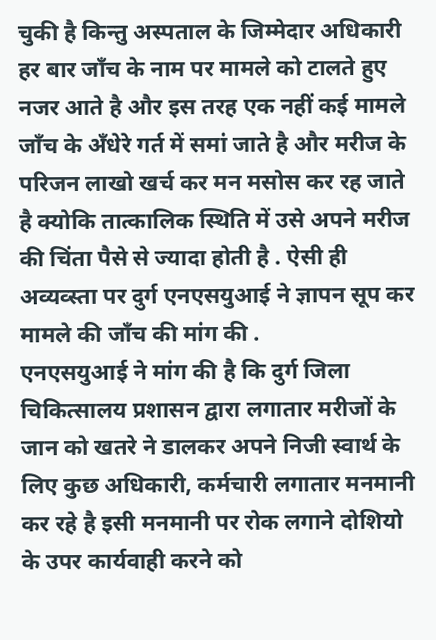चुकी है किन्तु अस्पताल के जिम्मेदार अधिकारी हर बार जाँच के नाम पर मामले को टालते हुए नजर आते है और इस तरह एक नहीं कई मामले जाँच के अँधेरे गर्त में समां जाते है और मरीज के परिजन लाखो खर्च कर मन मसोस कर रह जाते है क्योकि तात्कालिक स्थिति में उसे अपने मरीज की चिंता पैसे से ज्यादा होती है . ऐसी ही अव्यव्स्ता पर दुर्ग एनएसयुआई ने ज्ञापन सूप कर मामले की जाँच की मांग की .
एनएसयुआई ने मांग की है कि दुर्ग जिला चिकित्सालय प्रशासन द्वारा लगातार मरीजों के जान को खतरे ने डालकर अपने निजी स्वार्थ के लिए कुछ अधिकारी, कर्मचारी लगातार मनमानी कर रहे है इसी मनमानी पर रोक लगाने दोशियो के उपर कार्यवाही करने को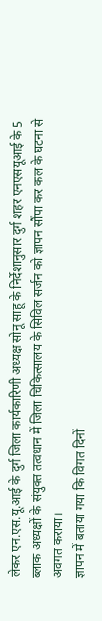लेकर एन.एस.यू.आई के दुर्ग जिला कार्यकारिणी अध्यक्ष सोनू साहू के निर्देशानुसार दुर्ग शहर एनएसयूआई के 5 ब्लाक अध्यक्षों के संयुक्त तत्वधान में जिला चिकित्सालय के सिविल सर्जन को ज्ञापन सौंपा कर कल के घटना से अवगत कराया।
ज्ञापन में बताया गया कि विगत दिनों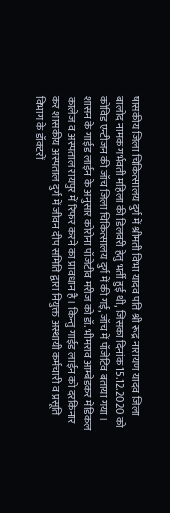षासकीय जिला चिकित्सालय दुर्ग में श्रीमती विभा यादव पति श्री रूद्र नारायण यादव जिला बालोद नामक गर्भवती महिला की डिलवरी हेतु भर्ती हुई थी, जिसका दिनांक 15.12.2020 को कोविड एन्टीजन की जॉच जिला चिकित्सालय दुर्ग में की गई, जॉच में पॉजेटिव बताया गया । शासन के गाईड लाईन के अनुसार कोरोना पॉजेटीव मरीज को डॉ. भीमराव आम्बेडकर मेडिकल कालेज व अस्पताल रायपुर में रिफर करने का प्रावधान है। किन्तु गाईड लाईन को दरकिनार कर शासकीय अस्पताल दुर्ग में जीवन दीप समिति द्वारा नियुक्त अस्थायी कर्मचारी व प्रसूति विभाग के डॉक्टरों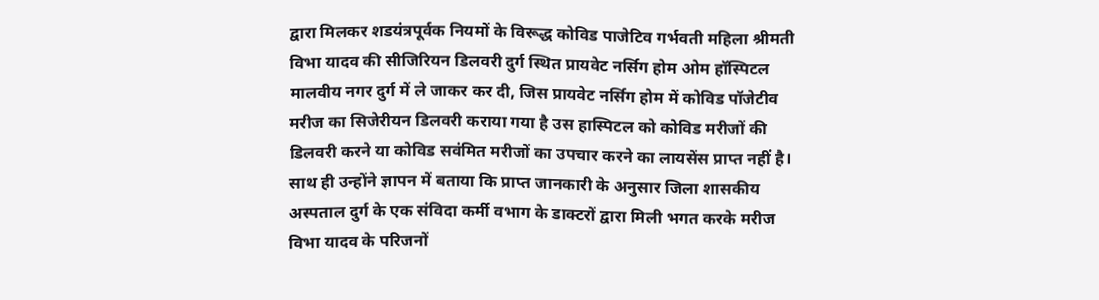द्वारा मिलकर शडयंत्रपूर्वक नियमों के विरूद्ध कोविड पाजेटिव गर्भवती महिला श्रीमती विभा यादव की सीजिरियन डिलवरी दुर्ग स्थित प्रायवेट नर्सिग होम ओम हॉस्पिटल मालवीय नगर दुर्ग में ले जाकर कर दी, जिस प्रायवेट नर्सिग होम में कोविड पॉजेटीव मरीज का सिजेरीयन डिलवरी कराया गया है उस हास्पिटल को कोविड मरीजों की डिलवरी करने या कोविड सवंमित मरीजों का उपचार करने का लायसेंस प्राप्त नहीं है।
साथ ही उन्होंने ज्ञापन में बताया कि प्राप्त जानकारी के अनुसार जिला शासकीय अस्पताल दुर्ग के एक संविदा कर्मी वभाग के डाक्टरों द्वारा मिली भगत करके मरीज विभा यादव के परिजनों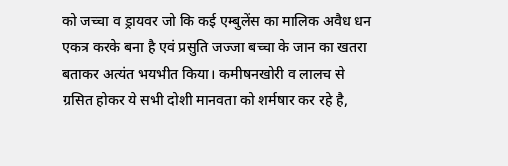को जच्चा व ड्रायवर जो कि कई एम्बुलेंस का मालिक अवैध धन एकत्र करके बना है एवं प्रसुति जज्जा बच्चा के जान का खतरा बताकर अत्यंत भयभीत किया। कमीषनखोरी व लालच से ग्रसित होकर ये सभी दोशी मानवता को शर्मषार कर रहे है,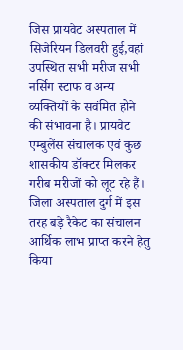जिस प्रायवेट अस्पताल में सिजेरियन डिलवरी हुई,वहां उपस्थित सभी मरीज सभी नर्सिग स्टाफ व अन्य व्यक्तियों के सवंमित होने की संभावना है। प्रायवेट एम्बुलेंस संचालक एवं कुछ शासकीय डॉक्टर मिलकर गरीब मरीजों को लूट रहे हैं। जिला अस्पताल दुर्ग में इस तरह बड़े रैकेट का संचालन आर्थिक लाभ प्राप्त करने हेतु किया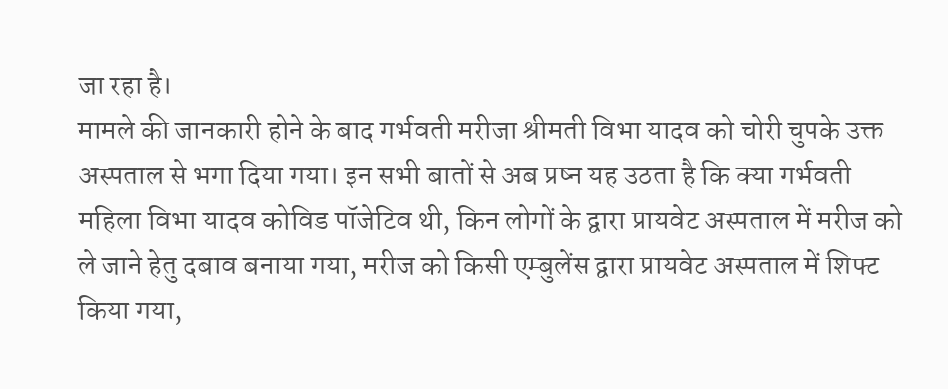जा रहा है।
मामले की जानकारी होने के बाद गर्भवती मरीजा श्रीमती विभा यादव को चोरी चुपके उक्त अस्पताल से भगा दिया गया। इन सभी बातों से अब प्रष्न यह उठता है कि क्या गर्भवती महिला विभा यादव कोविड पॉजेटिव थी, किन लोगों के द्वारा प्रायवेट अस्पताल में मरीज को ले जाने हेतु दबाव बनाया गया, मरीज को किसी एम्बुलेंस द्वारा प्रायवेट अस्पताल में शिफ्ट किया गया,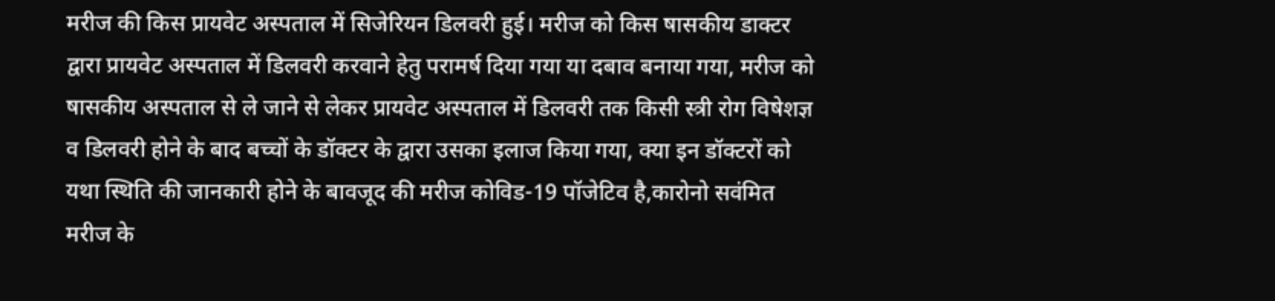मरीज की किस प्रायवेट अस्पताल में सिजेरियन डिलवरी हुई। मरीज को किस षासकीय डाक्टर द्वारा प्रायवेट अस्पताल में डिलवरी करवाने हेतु परामर्ष दिया गया या दबाव बनाया गया, मरीज को षासकीय अस्पताल से ले जाने से लेकर प्रायवेट अस्पताल में डिलवरी तक किसी स्त्री रोग विषेशज्ञ व डिलवरी होने के बाद बच्चों के डॉक्टर के द्वारा उसका इलाज किया गया, क्या इन डॉक्टरों को यथा स्थिति की जानकारी होने के बावजूद की मरीज कोविड-19 पॉजेटिव है,कारोनो सवंमित मरीज के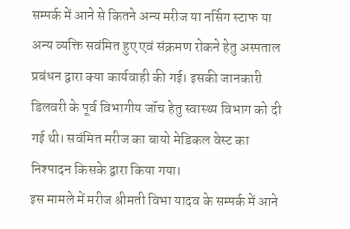सम्पर्क में आने से कितने अन्य मरीज या नर्सिग स्टाफ या अन्य व्यक्ति सवंमित हुए एवं संक्रमण रोकने हेतु अस्पताल प्रबंधन द्वारा क्या कार्यवाही की गई। इसकी जानकारी डिलवरी के पूर्व विभागीय जॉच हेतु स्वास्थ्य विभाग को दी गई थी। सवंमित मरीज का बायो मेडिकल वेस्ट का निश्पादन किसके द्वारा किया गया।
इस मामले में मरीज श्रीमती विभा यादव के सम्पर्क में आने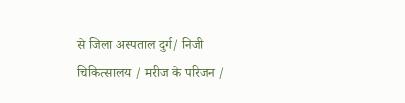से जिला अस्पताल दुर्ग/ निजी चिकित्सालय / मरीज के परिजन /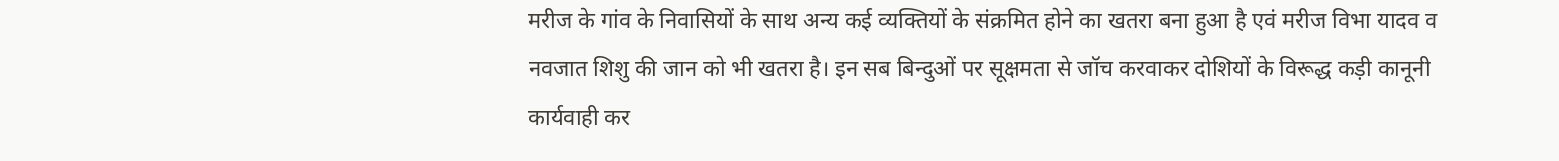मरीज के गांव के निवासियों के साथ अन्य कई व्यक्तियों के संक्रमित होने का खतरा बना हुआ है एवं मरीज विभा यादव व नवजात शिशु की जान को भी खतरा है। इन सब बिन्दुओं पर सूक्षमता से जॉच करवाकर दोशियों के विरूद्ध कड़ी कानूनी कार्यवाही कर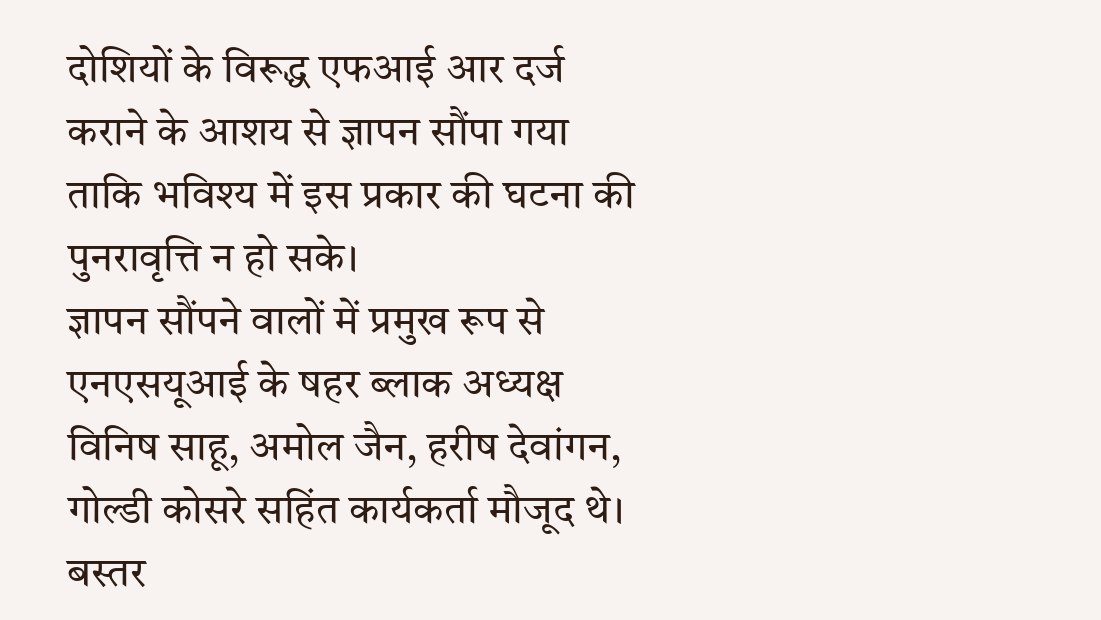दोशियों के विरूद्ध एफआई आर दर्ज कराने के आशय से ज्ञापन सौंपा गया ताकि भविश्य में इस प्रकार की घटना की पुनरावृत्ति न हो सके।
ज्ञापन सौंपने वालों में प्रमुख रूप से एनएसयूआई के षहर ब्लाक अध्यक्ष विनिष साहू, अमोल जैन, हरीष देवांगन, गोल्डी कोसरे सहिंत कार्यकर्ता मौजूद थे।
बस्तर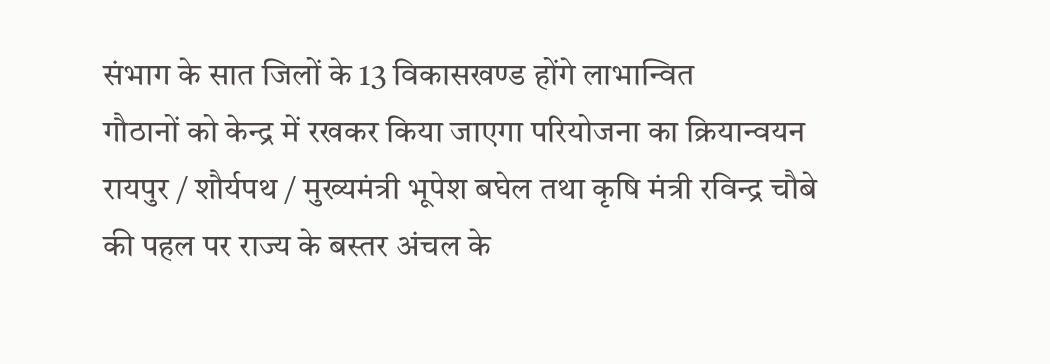संभाग के सात जिलों के 13 विकासखण्ड होंगे लाभान्वित
गौठानों को केन्द्र में रखकर किया जाएगा परियोजना का क्रियान्वयन
रायपुर / शौर्यपथ / मुख्यमंत्री भूपेश बघेल तथा कृषि मंत्री रविन्द्र चौबे की पहल पर राज्य के बस्तर अंचल के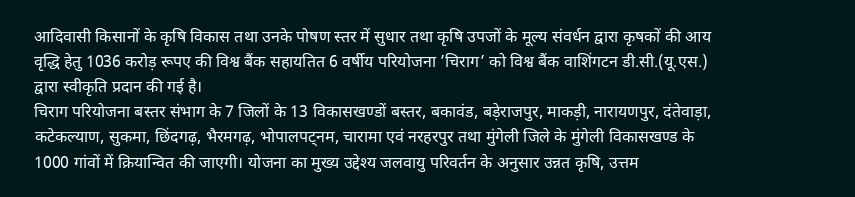आदिवासी किसानों के कृषि विकास तथा उनके पोषण स्तर में सुधार तथा कृषि उपजों के मूल्य संवर्धन द्वारा कृषकों की आय वृद्धि हेतु 1036 करोड़ रूपए की विश्व बैंक सहायतित 6 वर्षीय परियोजना ’चिराग’ को विश्व बैंक वाशिंगटन डी.सी.(यू.एस.) द्वारा स्वीकृति प्रदान की गई है।
चिराग परियोजना बस्तर संभाग के 7 जिलों के 13 विकासखण्डों बस्तर, बकावंड, बड़ेराजपुर, माकड़ी, नारायणपुर, दंतेवाड़ा, कटेकल्याण, सुकमा, छिंदगढ़, भैरमगढ़, भोपालपट्नम, चारामा एवं नरहरपुर तथा मुंगेली जिले के मुंगेली विकासखण्ड के 1000 गांवों में क्रियान्वित की जाएगी। योजना का मुख्य उद्देश्य जलवायु परिवर्तन के अनुसार उन्नत कृषि, उत्तम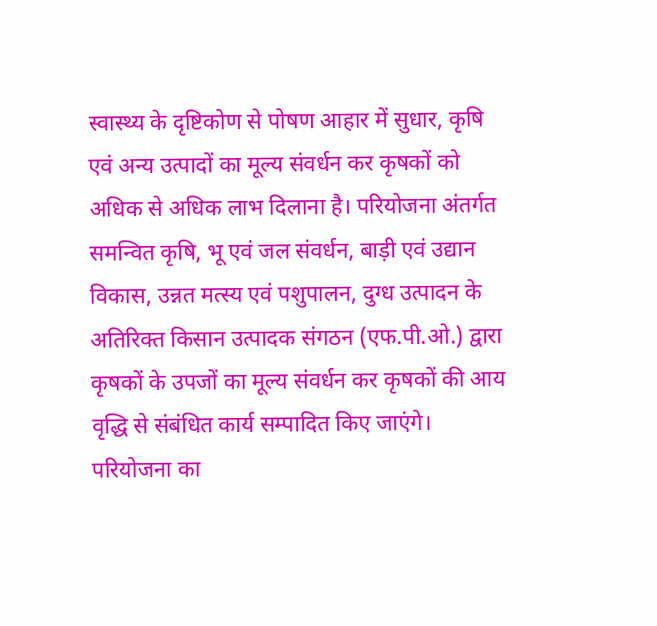स्वास्थ्य के दृष्टिकोण से पोषण आहार में सुधार, कृषि एवं अन्य उत्पादों का मूल्य संवर्धन कर कृषकों को अधिक से अधिक लाभ दिलाना है। परियोजना अंतर्गत समन्वित कृषि, भू एवं जल संवर्धन, बाड़ी एवं उद्यान विकास, उन्नत मत्स्य एवं पशुपालन, दुग्ध उत्पादन के अतिरिक्त किसान उत्पादक संगठन (एफ.पी.ओ.) द्वारा कृषकों के उपजों का मूल्य संवर्धन कर कृषकों की आय वृद्धि से संबंधित कार्य सम्पादित किए जाएंगे। परियोजना का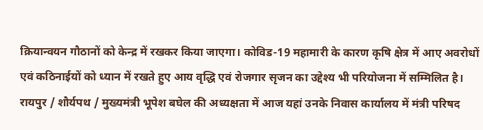क्रियान्वयन गौठानों को केन्द्र में रखकर किया जाएगा। कोविड-19 महामारी के कारण कृषि क्षेत्र में आए अवरोधों एवं कठिनाईयों को ध्यान में रखते हुए आय वृद्धि एवं रोजगार सृजन का उद्देश्य भी परियोजना में सम्मिलित है।
रायपुर / शौर्यपथ / मुख्यमंत्री भूपेश बघेल की अध्यक्षता में आज यहां उनके निवास कार्यालय में मंत्री परिषद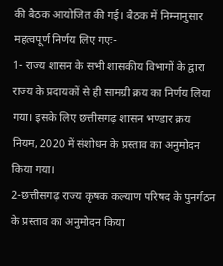की बैठक आयोजित की गई। बैठक में निम्नानुसार महत्वपूर्ण निर्णय लिए गएः-
1- राज्य शासन के सभी शासकीय विभागों के द्वारा राज्य के प्रदायकों से ही सामग्री क्रय का निर्णय लिया गया। इसके लिए छत्तीसगढ़ शासन भण्डार क्रय नियम, 2020 में संशोधन के प्रस्ताव का अनुमोदन किया गया।
2-छत्तीसगढ़ राज्य कृषक कल्याण परिषद के पुनर्गठन के प्रस्ताव का अनुमोदन किया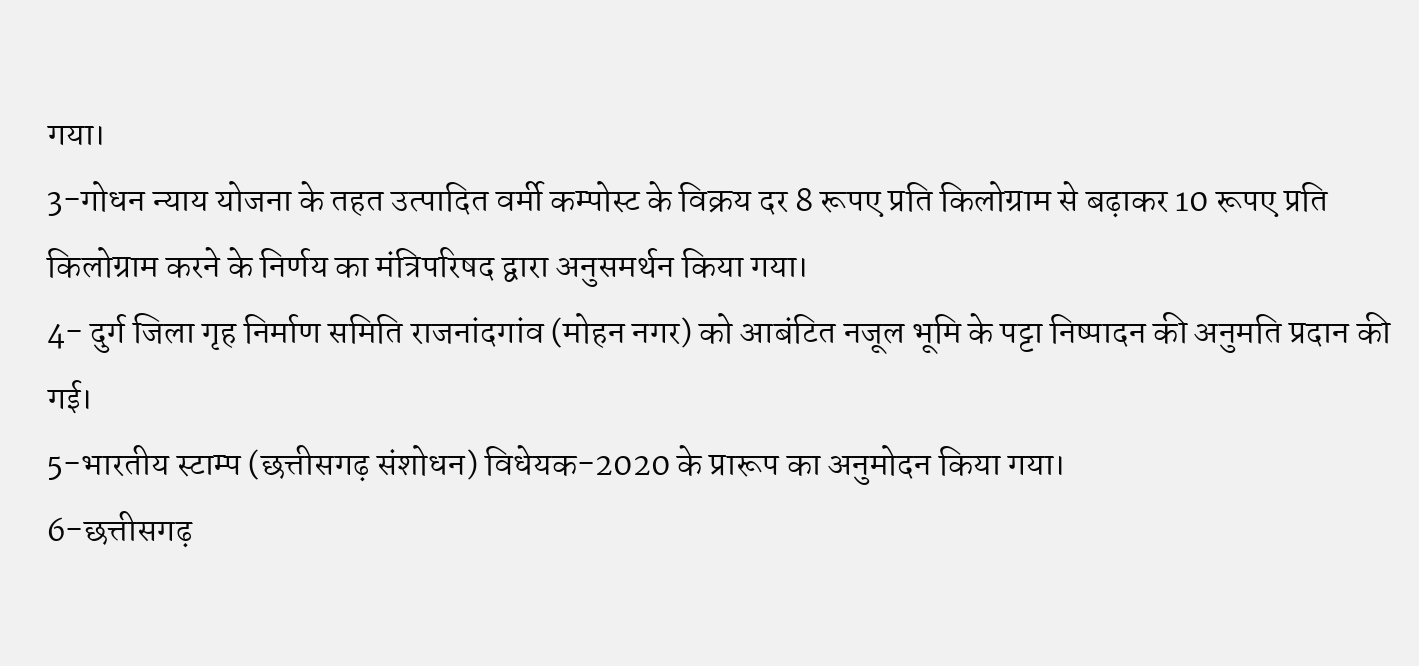गया।
3-गोधन न्याय योजना के तहत उत्पादित वर्मी कम्पोस्ट के विक्रय दर 8 रूपए प्रति किलोग्राम से बढ़ाकर 10 रूपए प्रति किलोग्राम करने के निर्णय का मंत्रिपरिषद द्वारा अनुसमर्थन किया गया।
4- दुर्ग जिला गृह निर्माण समिति राजनांदगांव (मोहन नगर) को आबंटित नजूल भूमि के पट्टा निष्पादन की अनुमति प्रदान की गई।
5-भारतीय स्टाम्प (छत्तीसगढ़ संशोधन) विधेयक-2020 के प्रारूप का अनुमोदन किया गया।
6-छत्तीसगढ़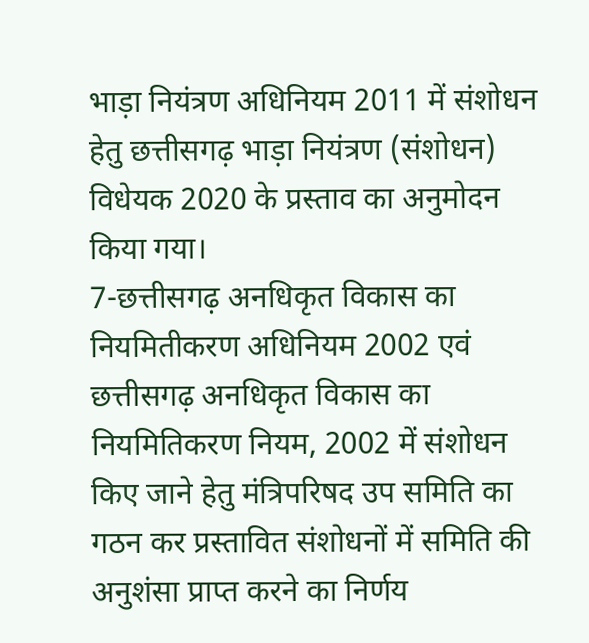भाड़ा नियंत्रण अधिनियम 2011 में संशोधन हेतु छत्तीसगढ़ भाड़ा नियंत्रण (संशोधन) विधेयक 2020 के प्रस्ताव का अनुमोदन किया गया।
7-छत्तीसगढ़ अनधिकृत विकास का नियमितीकरण अधिनियम 2002 एवं छत्तीसगढ़ अनधिकृत विकास का नियमितिकरण नियम, 2002 में संशोधन किए जाने हेतु मंत्रिपरिषद उप समिति का गठन कर प्रस्तावित संशोधनों में समिति की अनुशंसा प्राप्त करने का निर्णय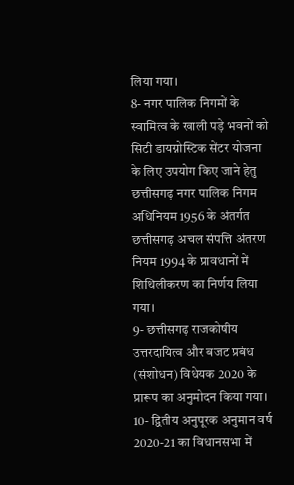लिया गया।
8- नगर पालिक निगमों के स्वामित्व के खाली पड़े भवनों को सिटी डायग्नोस्टिक सेंटर योजना के लिए उपयोग किए जाने हेतु छत्तीसगढ़ नगर पालिक निगम अधिनियम 1956 के अंतर्गत छत्तीसगढ़ अचल संपत्ति अंतरण नियम 1994 के प्रावधानों में शिथिलीकरण का निर्णय लिया गया।
9- छत्तीसगढ़ राजकोषीय उत्तरदायित्व और बजट प्रबंध (संशोधन) विधेयक 2020 के प्रारूप का अनुमोदन किया गया।
10- द्वितीय अनुपूरक अनुमान वर्ष 2020-21 का विधानसभा में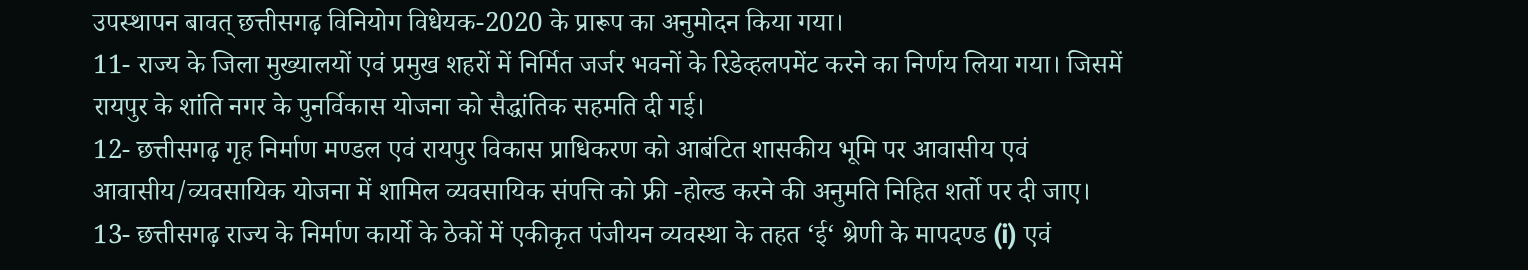उपस्थापन बावत् छत्तीसगढ़ विनियोग विधेयक-2020 के प्रारूप का अनुमोदन किया गया।
11- राज्य के जिला मुख्यालयों एवं प्रमुख शहरों में निर्मित जर्जर भवनों के रिडेव्हलपमेंट करने का निर्णय लिया गया। जिसमें रायपुर के शांति नगर के पुनर्विकास योजना को सैद्धांतिक सहमति दी गई।
12- छत्तीसगढ़ गृह निर्माण मण्डल एवं रायपुर विकास प्राधिकरण को आबंटित शासकीय भूमि पर आवासीय एवं आवासीय/व्यवसायिक योजना में शामिल व्यवसायिक संपत्ति को फ्री -होल्ड करने की अनुमति निहित शर्तो पर दी जाए।
13- छत्तीसगढ़ राज्य के निर्माण कार्यो के ठेकों में एकीकृत पंजीयन व्यवस्था के तहत ‘ई‘ श्रेणी के मापदण्ड (i) एवं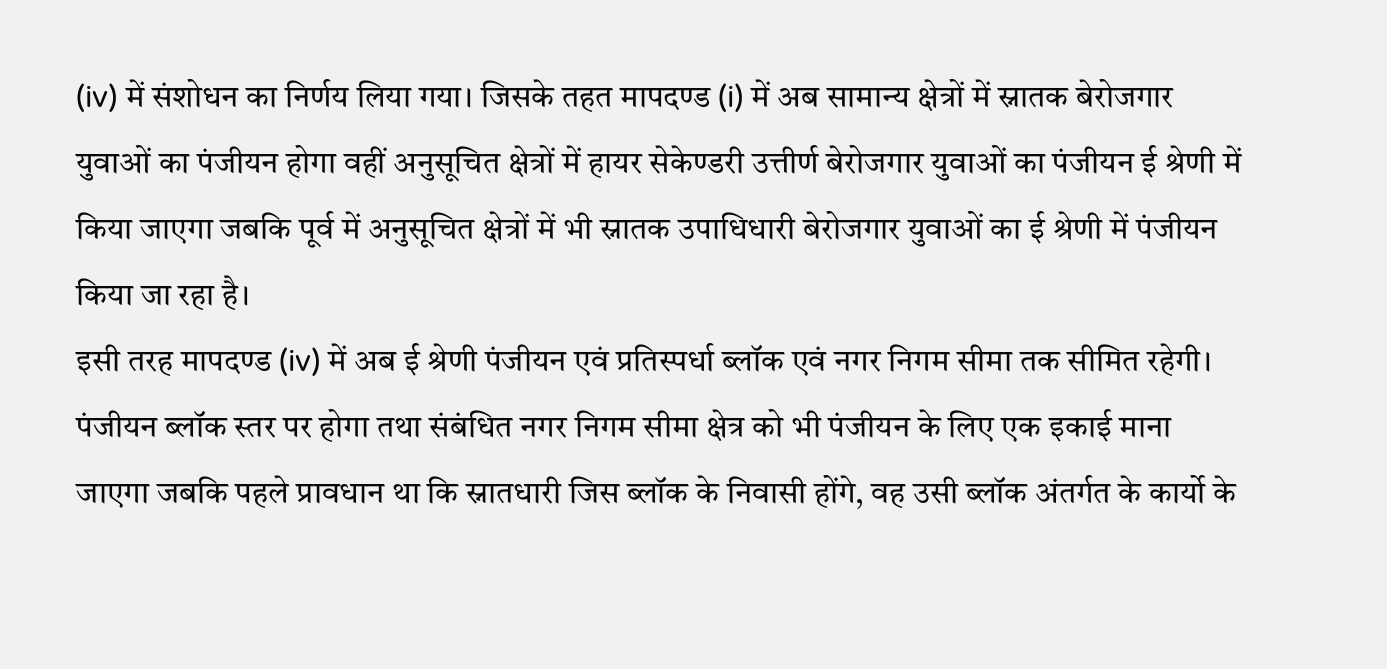(iv) में संशोधन का निर्णय लिया गया। जिसके तहत मापदण्ड (i) में अब सामान्य क्षेत्रों में स्नातक बेरोजगार युवाओं का पंजीयन होगा वहीं अनुसूचित क्षेत्रों में हायर सेकेण्डरी उत्तीर्ण बेरोजगार युवाओं का पंजीयन ई श्रेणी में किया जाएगा जबकि पूर्व में अनुसूचित क्षेत्रों में भी स्नातक उपाधिधारी बेरोजगार युवाओं का ई श्रेणी में पंजीयन किया जा रहा है।
इसी तरह मापदण्ड (iv) में अब ई श्रेणी पंजीयन एवं प्रतिस्पर्धा ब्लॉक एवं नगर निगम सीमा तक सीमित रहेगी। पंजीयन ब्लॉक स्तर पर होगा तथा संबंधित नगर निगम सीमा क्षेत्र को भी पंजीयन के लिए एक इकाई माना जाएगा जबकि पहले प्रावधान था कि स्नातधारी जिस ब्लॉक के निवासी होंगे, वह उसी ब्लॉक अंतर्गत के कार्यो के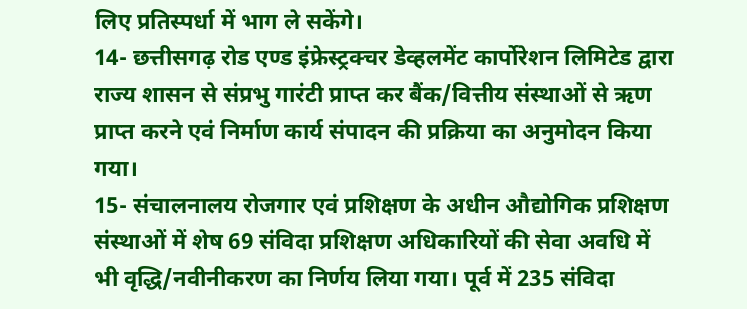लिए प्रतिस्पर्धा में भाग ले सकेंगे।
14- छत्तीसगढ़ रोड एण्ड इंफ्रेस्ट्रक्चर डेव्हलमेंट कार्पोरेशन लिमिटेड द्वारा राज्य शासन से संप्रभु गारंटी प्राप्त कर बैंक/वित्तीय संस्थाओं से ऋण प्राप्त करने एवं निर्माण कार्य संपादन की प्रक्रिया का अनुमोदन किया गया।
15- संचालनालय रोजगार एवं प्रशिक्षण के अधीन औद्योगिक प्रशिक्षण संस्थाओं में शेष 69 संविदा प्रशिक्षण अधिकारियों की सेवा अवधि में भी वृद्धि/नवीनीकरण का निर्णय लिया गया। पूर्व में 235 संविदा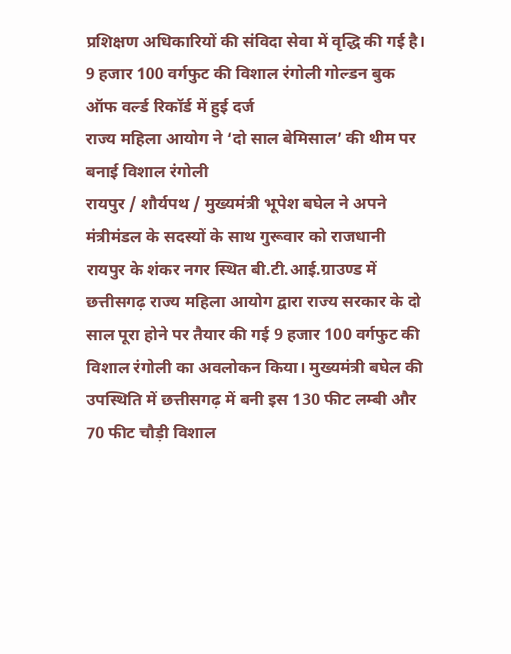प्रशिक्षण अधिकारियों की संविदा सेवा में वृद्धि की गई है।
9 हजार 100 वर्गफुट की विशाल रंगोली गोल्डन बुक ऑफ वर्ल्ड रिकॉर्ड में हुई दर्ज
राज्य महिला आयोग ने ‘दो साल बेमिसाल’ की थीम पर बनाई विशाल रंगोली
रायपुर / शौर्यपथ / मुख्यमंत्री भूपेश बघेल ने अपने मंत्रीमंडल के सदस्यों के साथ गुरूवार को राजधानी रायपुर के शंकर नगर स्थित बी.टी.आई.ग्राउण्ड में छत्तीसगढ़ राज्य महिला आयोग द्वारा राज्य सरकार के दो साल पूरा होने पर तैयार की गई 9 हजार 100 वर्गफुट की विशाल रंगोली का अवलोकन किया। मुख्यमंत्री बघेल की उपस्थिति में छत्तीसगढ़ में बनी इस 130 फीट लम्बी और 70 फीट चौड़ी विशाल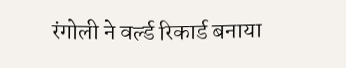रंगोली ने वर्ल्ड रिकार्ड बनाया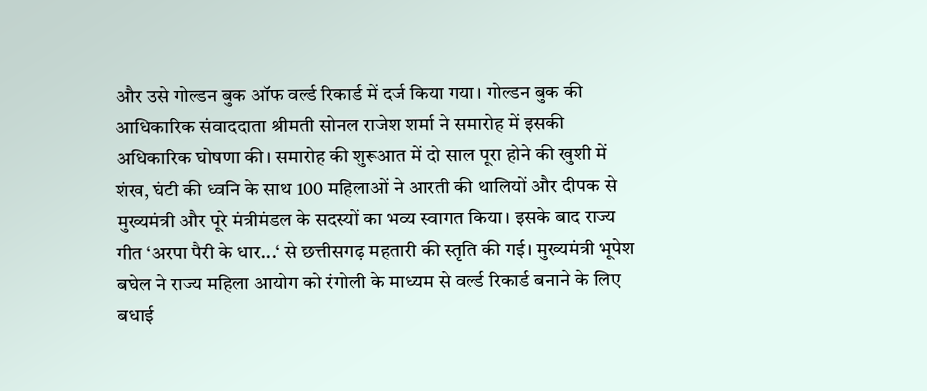और उसे गोल्डन बुक ऑफ वर्ल्ड रिकार्ड में दर्ज किया गया। गोल्डन बुक की आधिकारिक संवाददाता श्रीमती सोनल राजेश शर्मा ने समारोह में इसकी अधिकारिक घोषणा की। समारोह की शुरूआत में दो साल पूरा होने की खुशी में शंख, घंटी की ध्वनि के साथ 100 महिलाओं ने आरती की थालियों और दीपक से मुख्यमंत्री और पूरे मंत्रीमंडल के सदस्यों का भव्य स्वागत किया। इसके बाद राज्य गीत ‘अरपा पैरी के धार...‘ से छत्तीसगढ़ महतारी की स्तृति की गई। मुख्यमंत्री भूपेश बघेल ने राज्य महिला आयोग को रंगोली के माध्यम से वर्ल्ड रिकार्ड बनाने के लिए बधाई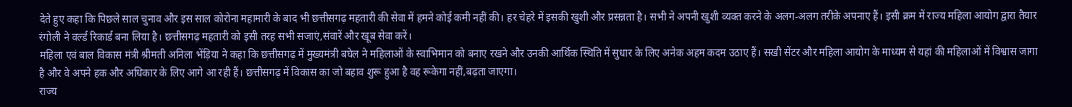देते हुए कहा कि पिछले साल चुनाव और इस साल कोरोना महामारी के बाद भी छत्तीसगढ़ महतारी की सेवा में हमने कोई कमी नहीं की। हर चेहरे में इसकी खुशी और प्रसन्नता है। सभी ने अपनी खुशी व्यक्त करने के अलग-अलग तरीके अपनाए हैं। इसी क्रम में राज्य महिला आयोग द्वारा तैयार रंगोली ने वर्ल्ड रिकार्ड बना लिया है। छत्तीसगढ़ महतारी को इसी तरह सभी सजाएं,संवारें और खूब सेवा करें।
महिला एवं बाल विकास मंत्री श्रीमती अनिला भेंड़िया ने कहा कि छत्तीसगढ़ में मुख्यमंत्री बघेल ने महिलाओं के स्वाभिमान को बनाए रखने और उनकी आर्थिक स्थिति में सुधार के लिए अनेक अहम कदम उठाए हैं। सखी सेंटर और महिला आयोग के माध्यम से यहां की महिलाओं में विश्वास जागा है और वे अपने हक और अधिकार के लिए आगे आ रही हैं। छत्तीसगढ़ में विकास का जो बहाव शुरू हुआ है वह रूकेगा नहीं,बढ़ता जाएगा।
राज्य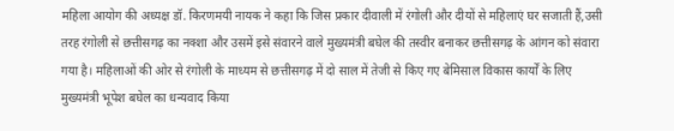महिला आयोग की अध्यक्ष डॉ. किरणमयी नायक ने कहा कि जिस प्रकार दीवाली में रंगोली और दीयों से महिलाएं घर सजाती हैं,उसी तरह रंगोली से छत्तीसगढ़ का नक्शा और उसमें इसे संवारने वाले मुख्यमंत्री बघेल की तस्वीर बनाकर छत्तीसगढ़ के आंगन को संवारा गया है। महिलाओं की ओर से रंगोली के माध्यम से छत्तीसगढ़ में दो साल में तेजी से किए गए बेमिसाल विकास कार्यों के लिए मुख्यमंत्री भूपेश बघेल का धन्यवाद किया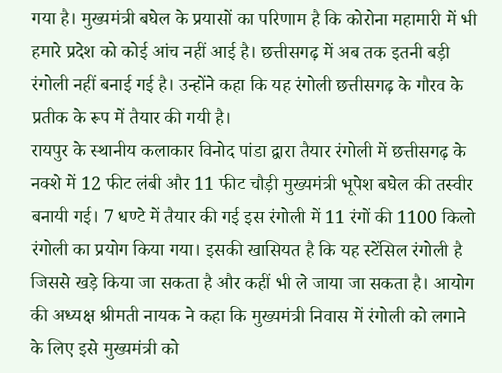गया है। मुख्यमंत्री बघेल के प्रयासों का परिणाम है कि कोरोना महामारी में भी हमारे प्रदेश को कोई आंच नहीं आई है। छत्तीसगढ़ में अब तक इतनी बड़ी रंगोली नहीं बनाई गई है। उन्होंने कहा कि यह रंगोली छत्तीसगढ़ के गौरव के प्रतीक के रूप में तैयार की गयी है।
रायपुर के स्थानीय कलाकार विनोद पांडा द्वारा तैयार रंगोली में छत्तीसगढ़ के नक्शे में 12 फीट लंबी और 11 फीट चौड़ी मुख्यमंत्री भूपेश बघेल की तस्वीर बनायी गई। 7 धण्टे में तैयार की गई इस रंगोली में 11 रंगों की 1100 किलो रंगोली का प्रयोग किया गया। इसकी खासियत है कि यह स्टेंसिल रंगोली है जिससे खड़े किया जा सकता है और कहीं भी ले जाया जा सकता है। आयोग की अध्यक्ष श्रीमती नायक ने कहा कि मुख्यमंत्री निवास में रंगोली को लगाने के लिए इसे मुख्यमंत्री को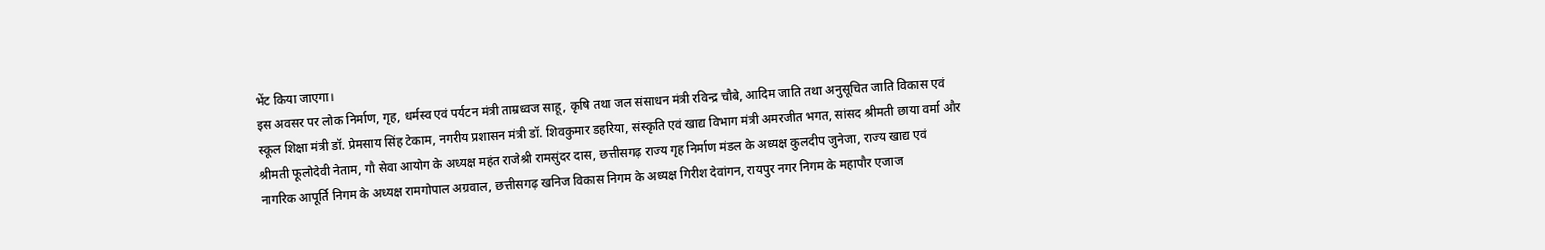भेंट किया जाएगा।
इस अवसर पर लोक निर्माण, गृह, धर्मस्व एवं पर्यटन मंत्री ताम्रध्वज साहू, कृषि तथा जल संसाधन मंत्री रविन्द्र चौबे, आदिम जाति तथा अनुसूचित जाति विकास एवं स्कूल शिक्षा मंत्री डॉ. प्रेमसाय सिंह टेकाम, नगरीय प्रशासन मंत्री डॉ. शिवकुमार डहरिया, संस्कृति एवं खाद्य विभाग मंत्री अमरजीत भगत, सांसद श्रीमती छाया वर्मा और श्रीमती फूलोदेवी नेताम, गौ सेवा आयोग के अध्यक्ष महंत राजेश्री रामसुंदर दास, छत्तीसगढ़ राज्य गृह निर्माण मंडल के अध्यक्ष कुलदीप जुनेजा, राज्य खाद्य एवं नागरिक आपूर्ति निगम के अध्यक्ष रामगोपाल अग्रवाल, छत्तीसगढ़ खनिज विकास निगम के अध्यक्ष गिरीश देवांगन, रायपुर नगर निगम के महापौर एजाज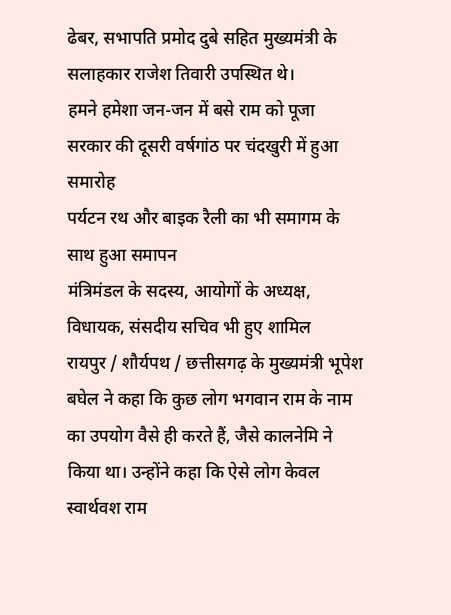ढेबर, सभापति प्रमोद दुबे सहित मुख्यमंत्री के सलाहकार राजेश तिवारी उपस्थित थे।
हमने हमेशा जन-जन में बसे राम को पूजा
सरकार की दूसरी वर्षगांठ पर चंदखुरी में हुआ समारोह
पर्यटन रथ और बाइक रैली का भी समागम के साथ हुआ समापन
मंत्रिमंडल के सदस्य, आयोगों के अध्यक्ष, विधायक, संसदीय सचिव भी हुए शामिल
रायपुर / शौर्यपथ / छत्तीसगढ़ के मुख्यमंत्री भूपेश बघेल ने कहा कि कुछ लोग भगवान राम के नाम का उपयोग वैसे ही करते हैं, जैसे कालनेमि ने किया था। उन्होंने कहा कि ऐसे लोग केवल स्वार्थवश राम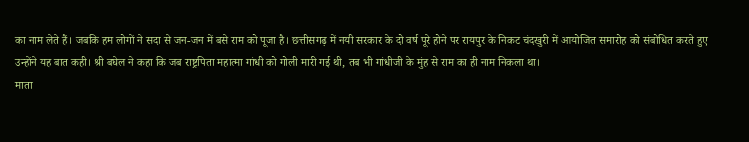का नाम लेते हैं। जबकि हम लोगों ने सदा से जन-जन में बसे राम को पूजा है। छत्तीसगढ़ में नयी सरकार के दो वर्ष पूरे होने पर रायपुर के निकट चंदखुरी में आयोजित समारोह को संबोधित करते हुए उन्होंने यह बात कही। श्री बघेल ने कहा कि जब राष्ट्रपिता महात्मा गांधी को गोली मारी गई थी, तब भी गांधीजी के मुंह से राम का ही नाम निकला था।
माता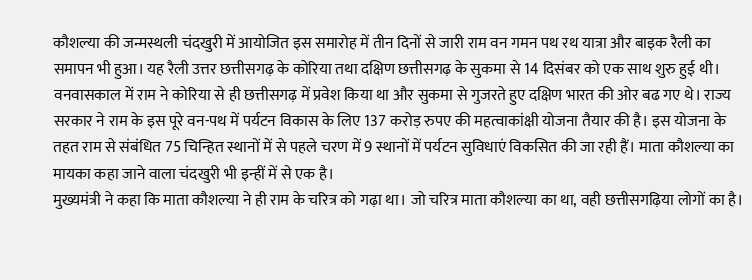कौशल्या की जन्मस्थली चंदखुरी में आयोजित इस समारोह में तीन दिनों से जारी राम वन गमन पथ रथ यात्रा और बाइक रैली का समापन भी हुआ। यह रैली उत्तर छत्तीसगढ़ के कोरिया तथा दक्षिण छत्तीसगढ़ के सुकमा से 14 दिसंबर को एक साथ शुरु हुई थी। वनवासकाल में राम ने कोरिया से ही छत्तीसगढ़ में प्रवेश किया था और सुकमा से गुजरते हुए दक्षिण भारत की ओर बढ गए थे। राज्य सरकार ने राम के इस पूरे वन-पथ में पर्यटन विकास के लिए 137 करोड़ रुपए की महत्वाकांक्षी योजना तैयार की है। इस योजना के तहत राम से संबंधित 75 चिन्हित स्थानों में से पहले चरण में 9 स्थानों में पर्यटन सुविधाएं विकसित की जा रही हैं। माता कौशल्या का मायका कहा जाने वाला चंदखुरी भी इन्हीं में से एक है।
मुख्यमंत्री ने कहा कि माता कौशल्या ने ही राम के चरित्र को गढ़ा था। जो चरित्र माता कौशल्या का था, वही छत्तीसगढ़िया लोगों का है।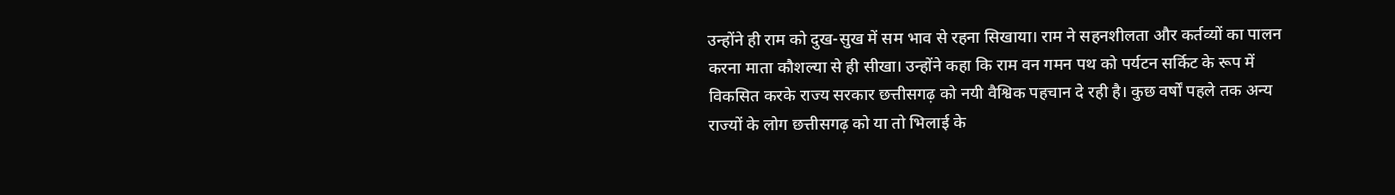उन्होंने ही राम को दुख-सुख में सम भाव से रहना सिखाया। राम ने सहनशीलता और कर्तव्यों का पालन करना माता कौशल्या से ही सीखा। उन्होंने कहा कि राम वन गमन पथ को पर्यटन सर्किट के रूप में विकसित करके राज्य सरकार छत्तीसगढ़ को नयी वैश्विक पहचान दे रही है। कुछ वर्षों पहले तक अन्य राज्यों के लोग छत्तीसगढ़ को या तो भिलाई के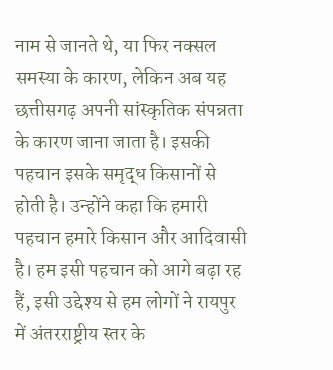नाम से जानते थे, या फिर नक्सल समस्या के कारण, लेकिन अब यह छत्तीसगढ़ अपनी सांस्कृतिक संपन्नता के कारण जाना जाता है। इसकी पहचान इसके समृद्ध किसानों से होती है। उन्होंने कहा कि हमारी पहचान हमारे किसान और आदिवासी है। हम इसी पहचान को आगे बढ़ा रह हैं, इसी उद्देश्य से हम लोगों ने रायपुर में अंतरराष्ट्रीय स्तर के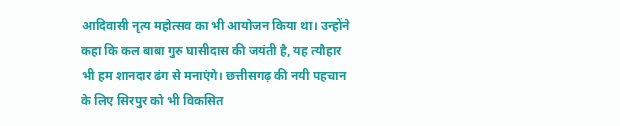आदिवासी नृत्य महोत्सव का भी आयोजन किया था। उन्होंने कहा कि कल बाबा गुरु घासीदास की जयंती है, यह त्यौहार भी हम शानदार ढंग से मनाएंगे। छत्तीसगढ़ की नयी पहचान के लिए सिरपुर को भी विकसित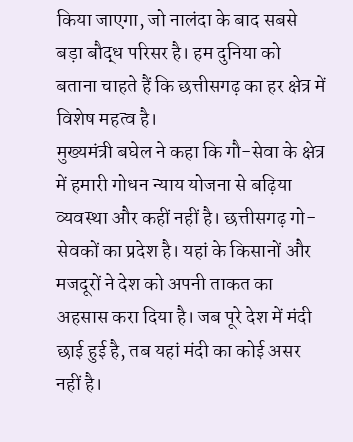किया जाएगा, जो नालंदा के बाद सबसे बड़ा बौद्ध परिसर है। हम दुनिया को बताना चाहते हैं कि छत्तीसगढ़ का हर क्षेत्र में विशेष महत्व है।
मुख्यमंत्री बघेल ने कहा कि गौ-सेवा के क्षेत्र में हमारी गोधन न्याय योजना से बढ़िया व्यवस्था और कहीं नहीं है। छत्तीसगढ़ गो-सेवकों का प्रदेश है। यहां के किसानों और मजदूरों ने देश को अपनी ताकत का अहसास करा दिया है। जब पूरे देश में मंदी छाई हुई है, तब यहां मंदी का कोई असर नहीं है।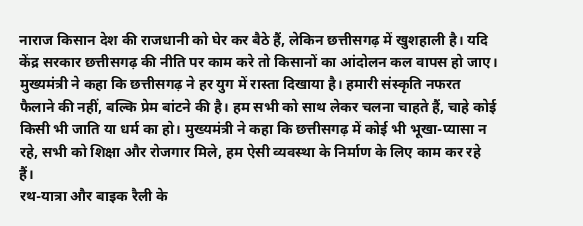नाराज किसान देश की राजधानी को घेर कर बैठे हैं, लेकिन छत्तीसगढ़ में खुशहाली है। यदि केंद्र सरकार छत्तीसगढ़ की नीति पर काम करे तो किसानों का आंदोलन कल वापस हो जाए।
मुख्यमंत्री ने कहा कि छत्तीसगढ़ ने हर युग में रास्ता दिखाया है। हमारी संस्कृति नफरत फैलाने की नहीं, बल्कि प्रेम बांटने की है। हम सभी को साथ लेकर चलना चाहते हैं, चाहे कोई किसी भी जाति या धर्म का हो। मुख्यमंत्री ने कहा कि छत्तीसगढ़ में कोई भी भूखा-प्यासा न रहे, सभी को शिक्षा और रोजगार मिले, हम ऐसी व्यवस्था के निर्माण के लिए काम कर रहे हैं।
रथ-यात्रा और बाइक रैली के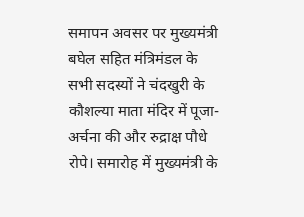समापन अवसर पर मुख्यमंत्री बघेल सहित मंत्रिमंडल के सभी सदस्यों ने चंदखुरी के कौशल्या माता मंदिर में पूजा-अर्चना की और रुद्राक्ष पौधे रोपे। समारोह में मुख्यमंत्री के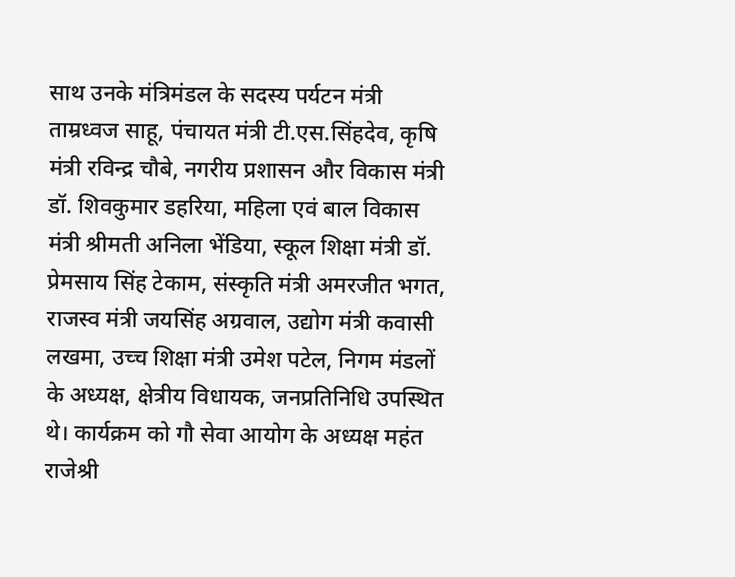साथ उनके मंत्रिमंडल के सदस्य पर्यटन मंत्री ताम्रध्वज साहू, पंचायत मंत्री टी.एस.सिंहदेव, कृषि मंत्री रविन्द्र चौबे, नगरीय प्रशासन और विकास मंत्री डॉ. शिवकुमार डहरिया, महिला एवं बाल विकास मंत्री श्रीमती अनिला भेंडिया, स्कूल शिक्षा मंत्री डॉ. प्रेमसाय सिंह टेकाम, संस्कृति मंत्री अमरजीत भगत, राजस्व मंत्री जयसिंह अग्रवाल, उद्योग मंत्री कवासी लखमा, उच्च शिक्षा मंत्री उमेश पटेल, निगम मंडलों के अध्यक्ष, क्षेत्रीय विधायक, जनप्रतिनिधि उपस्थित थे। कार्यक्रम को गौ सेवा आयोग के अध्यक्ष महंत राजेश्री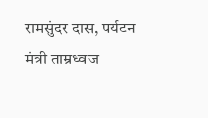रामसुंदर दास, पर्यटन मंत्री ताम्रध्वज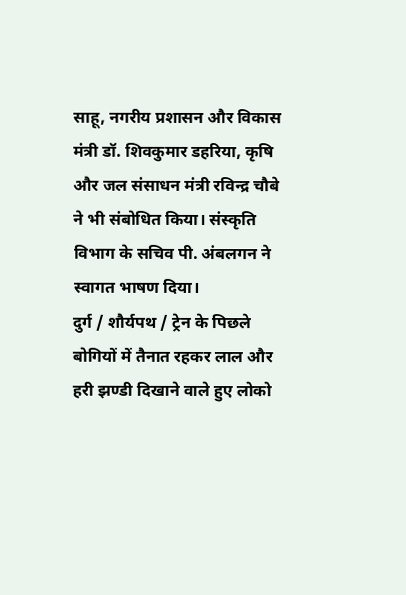साहू, नगरीय प्रशासन और विकास मंत्री डॉ. शिवकुमार डहरिया, कृषि और जल संसाधन मंत्री रविन्द्र चौबे ने भी संबोधित किया। संस्कृति विभाग के सचिव पी. अंबलगन ने स्वागत भाषण दिया।
दुर्ग / शौर्यपथ / ट्रेन के पिछले बोगियों में तैनात रहकर लाल और हरी झण्डी दिखाने वाले हुए लोको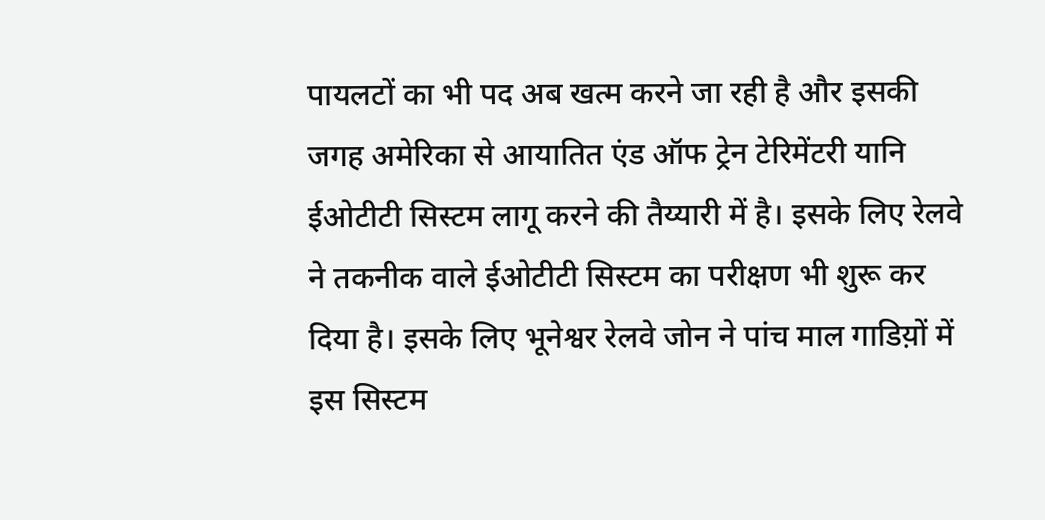पायलटों का भी पद अब खत्म करने जा रही है और इसकी जगह अमेरिका से आयातित एंड ऑफ ट्रेन टेरिमेंटरी यानि ईओटीटी सिस्टम लागू करने की तैय्यारी में है। इसके लिए रेलवे ने तकनीक वाले ईओटीटी सिस्टम का परीक्षण भी शुरू कर दिया है। इसके लिए भूनेश्वर रेलवे जोन ने पांच माल गाडिय़ों में इस सिस्टम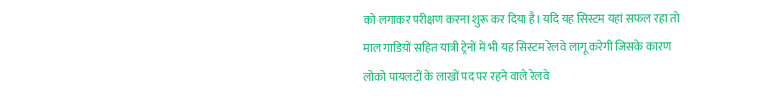को लगाकर परीक्षण करना शुरू कर दिया है। यदि यह सिस्टम यहां सफल रहा तो माल गाडिय़ों सहित यात्री ट्रेनों में भी यह सिस्टम रेलवे लागू करेगी जिसके कारण लोको पायलटों के लाखों पद पर रहने वाले रेलवे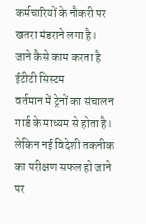कर्मचारियों के नौकरी पर खतरा मंडराने लगा है।
जाने कैसे काम करता है ईटीटी सिस्टम
वर्तमान में ट्रेनों का संचालन गार्ड के माध्यम से होता है। लेकिन नई विदेशी तकनीक का परीक्षण सफल हो जाने पर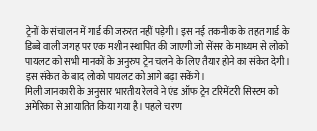ट्रेनों के संचालन में गार्ड की जरुरत नहीं पड़ेगी। इस नई तकनीक के तहत गार्ड के डिब्बे वाली जगह पर एक मशीन स्थापित की जाएगी जो सेंसर के माध्यम से लोको पायलट को सभी मानकों के अनुरुप ट्रेन चलने के लिए तैयार होने का संकेत देगी। इस संकेत के बाद लोको पायलट को आगे बढ़ा सकेंगे।
मिली जानकारी के अनुसार भारतीय रेलवे ने एंड ऑफ ट्रेन टरिमेंटरी सिस्टम को अमेरिका से आयातित किया गया है। पहले चरण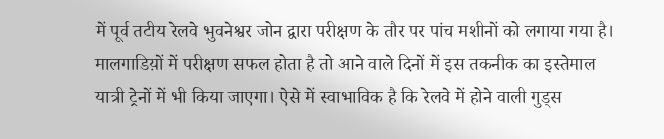में पूर्व तटीय रेलवे भुवनेश्वर जोन द्वारा परीक्षण के तौर पर पांच मशीनों को लगाया गया है। मालगाडिय़ों में परीक्षण सफल होता है तो आने वाले दिनों में इस तकनीक का इस्तेमाल यात्री ट्रेनों में भी किया जाएगा। ऐसे में स्वाभाविक है कि रेलवे में होने वाली गुड्स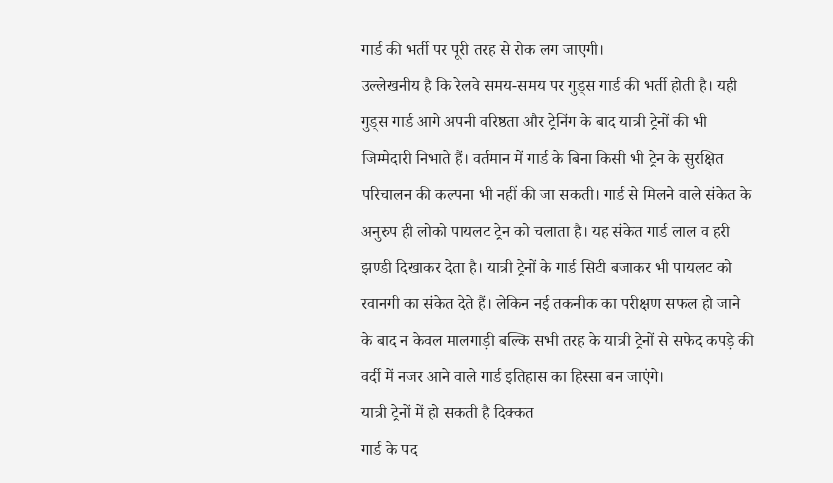गार्ड की भर्ती पर पूरी तरह से रोक लग जाएगी।
उल्लेखनीय है कि रेलवे समय-समय पर गुड्स गार्ड की भर्ती होती है। यही गुड्स गार्ड आगे अपनी वरिष्ठता और ट्रेनिंग के बाद यात्री ट्रेनों की भी जिम्मेदारी निभाते हैं। वर्तमान में गार्ड के बिना किसी भी ट्रेन के सुरक्षित परिचालन की कल्पना भी नहीं की जा सकती। गार्ड से मिलने वाले संकेत के अनुरुप ही लोको पायलट ट्रेन को चलाता है। यह संकेत गार्ड लाल व हरी झण्डी दिखाकर देता है। यात्री ट्रेनों के गार्ड सिटी बजाकर भी पायलट को रवानगी का संकेत देते हैं। लेकिन नई तकनीक का परीक्षण सफल हो जाने के बाद न केवल मालगाड़ी बल्कि सभी तरह के यात्री ट्रेनों से सफेद कपड़े की वर्दी में नजर आने वाले गार्ड इतिहास का हिस्सा बन जाएंगे।
यात्री ट्रेनों में हो सकती है दिक्कत
गार्ड के पद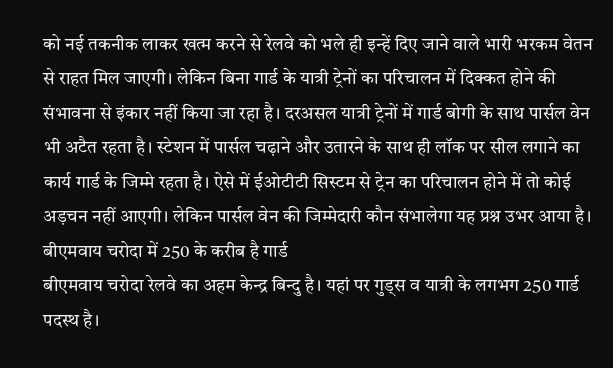को नई तकनीक लाकर खत्म करने से रेलवे को भले ही इन्हें दिए जाने वाले भारी भरकम वेतन से राहत मिल जाएगी। लेकिन बिना गार्ड के यात्री ट्रेनों का परिचालन में दिक्कत होने की संभावना से इंकार नहीं किया जा रहा है। दरअसल यात्री ट्रेनों में गार्ड बोगी के साथ पार्सल वेन भी अटैत रहता है। स्टेशन में पार्सल चढ़ाने और उतारने के साथ ही लॉक पर सील लगाने का कार्य गार्ड के जिम्मे रहता है। ऐसे में ईओटीटी सिस्टम से ट्रेन का परिचालन होने में तो कोई अड़चन नहीं आएगी। लेकिन पार्सल वेन की जिम्मेदारी कौन संभालेगा यह प्रश्न उभर आया है।
बीएमवाय चरोदा में 250 के करीब है गार्ड
बीएमवाय चरोदा रेलवे का अहम केन्द्र बिन्दु है। यहां पर गुड्स व यात्री के लगभग 250 गार्ड पदस्थ है।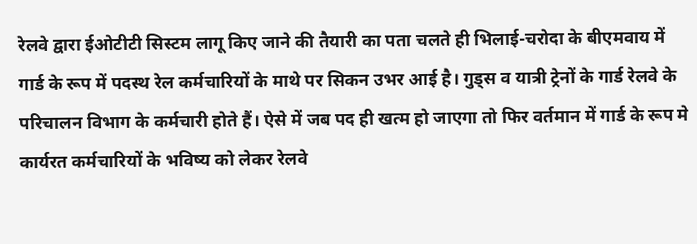रेलवे द्वारा ईओटीटी सिस्टम लागू किए जाने की तैयारी का पता चलते ही भिलाई-चरोदा के बीएमवाय में गार्ड के रूप में पदस्थ रेल कर्मचारियों के माथे पर सिकन उभर आई है। गुड्स व यात्री ट्रेनों के गार्ड रेलवे के परिचालन विभाग के कर्मचारी होते हैं। ऐसे में जब पद ही खत्म हो जाएगा तो फिर वर्तमान में गार्ड के रूप मे कार्यरत कर्मचारियों के भविष्य को लेकर रेलवे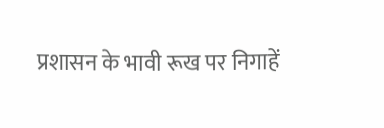प्रशासन के भावी रूख पर निगाहें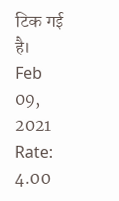टिक गई है।
Feb 09, 2021 Rate: 4.00